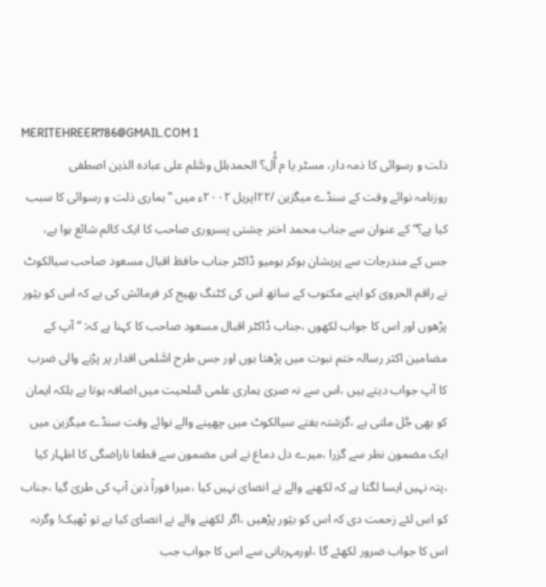MERITEHREER786@GMAIL.COM 1
ذلت و رسوائی کا ذمہ دار، مسٹر یا م اَُّل؟ الحمدہلل وسَّلم علی عبادہ الذین اصطفی
روزنامہ نوائے وقت کے سنڈے میگزین /۲۲اپریل ۲۰۰۲ء میں ”ہماری ذلت و رسوائی کا سبب کیا ہے؟“ کے عنوان سے جناب محمد اختر چشتی پسروری صاحب کا ایک کالم شائع ہوا ہے، جس کے مندرجات سے پریشان ہوکر ہومیو ڈاکٹر جناب حافظ اقبال مسعود صاحب سیالکوٹ نے راقم الحروؾ کو اپنے مکتوب کے ساتھ اس کی کٹنگ بھیج کر فرمائش کی ہے کہ اس کو بؽور پڑھوں اور اس کا جواب لکھوں ،جناب ڈاکٹر اقبال مسعود صاحب کا کہنا ہے کہ: ” آپ کے مضامین اکثر رسالہ ختم نبوت میں پڑھتا ہوں اور جس طرح اسَّلمی اقدار پر پڑنے والی ضرب کا آپ جواب دیتے ہیں ،اس سے نہ صرؾ ہماری علمی صَّلحیت میں اضافہ ہوتا ہے بلکہ ایمان کو بھی جَّل ملتی ہے ،گزشتہ ہفتے سیالکوٹ میں چھپنے والے نوائے وقت سنڈے میگزین میں ایک مضمون نظر سے گزرا ،میرے دل دماغ نے اس مضمون سے قطعا ناراضگی کا اظہار کیا ،پتہ نہیں ایسا لگتا ہے کہ لکھنے والے نے انصاؾ نہیں کیا ،میرا فوراً ذہن آپ کی طرؾ گیا ،جناب کو اس لئے زحمت دی کہ اس کو بؽور پڑھیں ،اگر لکھنے والے نے انصاؾ کیا ہے تو ٹھیک! وگرنہ اس کا جواب ضرور لکھئے گا ،اورمہربانی سے اس کا جواب جب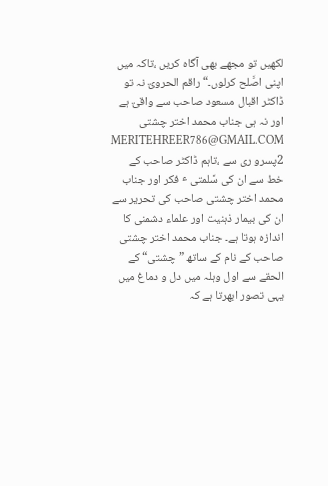لکھیں تو مجھے بھی آگاہ کریں ،تاکہ میں اپنی اصَّلح کرلوں۔“ راقم الحروؾ نہ تو ڈاکٹر اقبال مسعود صاحب سے واقؾ ہے اور نہ ہی جناب محمد اختر چشتی
MERITEHREER786@GMAIL.COM 2پسرو ری سے ،تاہم ڈاکٹر صاحب کے خط سے ان کی سَّلمتی ٴ فکر اور جناب محمد اختر چشتی صاحب کی تحریر سے ان کی بیمار ذہنیت اور علماء دشمنی کا اندازہ ہوتا ہے۔ جناب محمد اختر چشتی صاحب کے نام کے ساتھ ”چشتی“ کے الحقے سے اول وہلہ میں دل و دماغ میں یہی تصور ابھرتا ہے کہ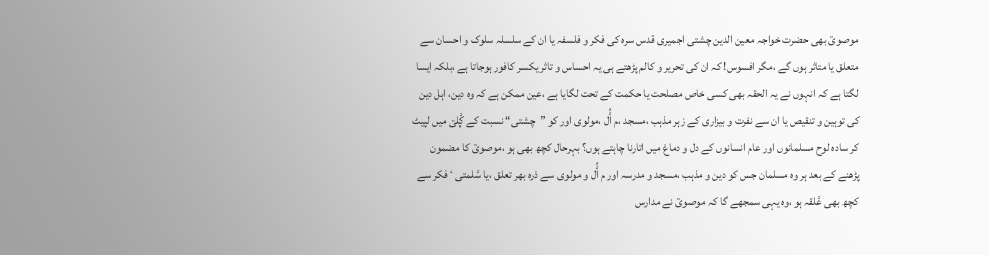موصوؾ بھی حضرت خواجہ معین الدین چشتی اجمیری قدس سرہ کی فکر و فلسفہ یا ان کے سلسلہ سلوک و احسان سے متعلق یا متاثر ہوں گے ،مگر افسوس! کہ ان کی تحریر و کالم پڑھتے ہی یہ احساس و تاثر یکسر کافور ہوجاتا ہے ،بلکہ ایسا لگتا ہے کہ انہوں نے یہ الحقہ بھی کسی خاص مصلحت یا حکمت کے تحت لگایا ہے ،عین ممکن ہے کہ وہ دین، اہل دین کی توہین و تنقیص یا ان سے نفرت و بیزاری کے زہر مذہب ،مسجد ،م اَُّل ،مولوی اور کو ”چشتی“ نسبت کے ؼَّلؾ میں لپیٹ کر سادہ لوح مسلمانوں اور عام انسانوں کے دل و دماغ میں اتارنا چاہتے ہوں؟ بہرحال کچھ بھی ہو ،موصوؾ کا مضمون پڑھنے کے بعد ہر وہ مسلمان جس کو دین و مذہب ،مسجد و مدرسہ اور م اَُّل و مولوی سے ذرہ بھر تعلق ،یا سَّلمتی ٴ فکر سے کچھ بھی عَّلقہ ہو ،وہ یہی سمجھے گا کہ موصوؾ نے مدارس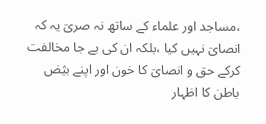،مساجد اور علماء کے ساتھ نہ صرؾ یہ کہ انصاؾ نہیں کیا ،بلکہ ان کی بے جا مخالفت کرکے حق و انصاؾ کا خون اور اپنے بؽض باطن کا اظہار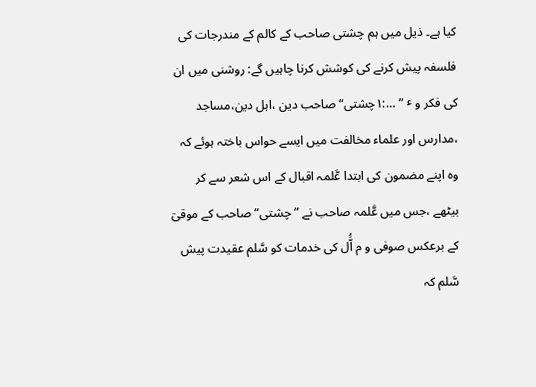کیا ہے۔ ذیل میں ہم چشتی صاحب کے کالم کے مندرجات کی فلسفہ پیش کرنے کی کوشش کرنا چاہیں گے: روشنی میں ان کی فکر و ٴ ” …:۱چشتی“ صاحب دین ،اہل دین،مساجد ،مدارس اور علماء مخالفت میں ایسے حواس باختہ ہوئے کہ وہ اپنے مضمون کی ابتدا عَّلمہ اقبال کے اس شعر سے کر بیٹھے ،جس میں عَّلمہ صاحب نے ”چشتی“ صاحب کے موقؾ کے برعکس صوفی و م اَُّل کی خدمات کو سَّلم عقیدت پیش سَّلم کہ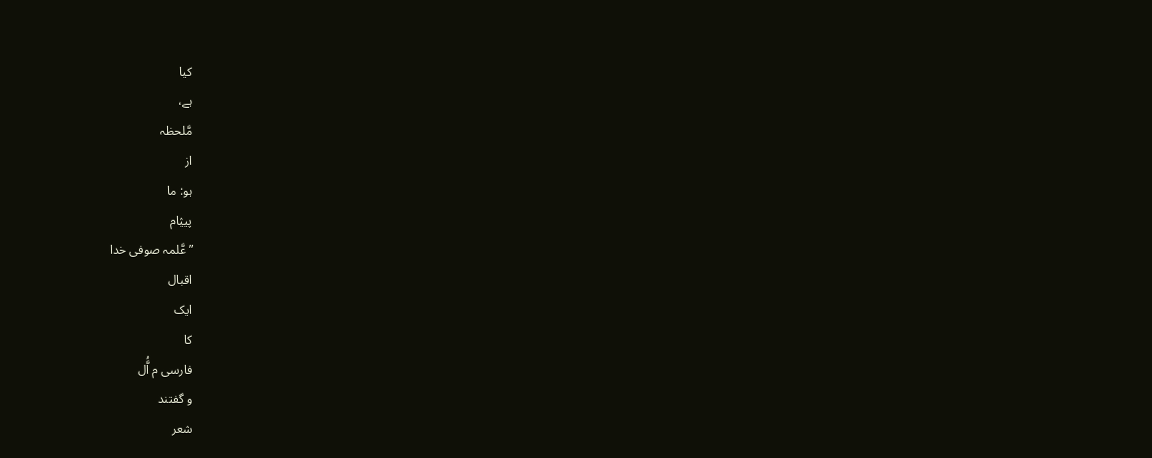کیا
ہے،
مَّلحظہ
از
ہو: ما
پیؽام
”عَّلمہ صوفی خدا
اقبال
ایک
کا
فارسی م اَُّل
و گفتند
شعر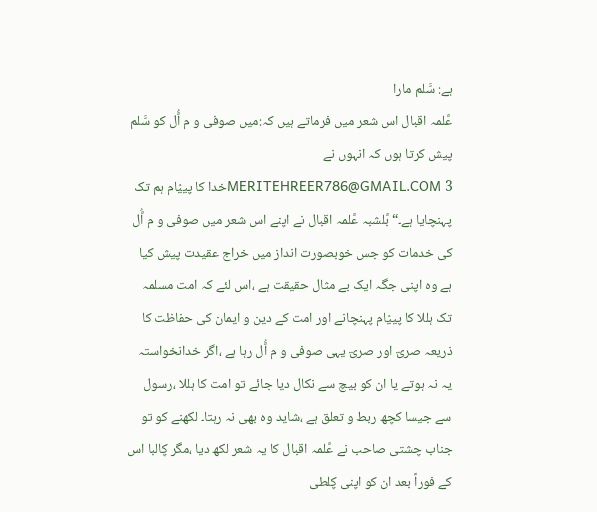ہے: سَّلم مارا
عَّلمہ اقبال اس شعر میں فرماتے ہیں کہ:میں صوفی و م اَُّل کو سَّلم پیش کرتا ہوں کہ انہوں نے
MERITEHREER786@GMAIL.COM 3خدا کا پیؽام ہم تک پہنچایا ہے۔“ بَّلشبہ عَّلمہ اقبال نے اپنے اس شعر میں صوفی و م اَُّل کی خدمات کو جس خوبصورت انداز میں خراج عقیدت پیش کیا ہے وہ اپنی جگہ ایک بے مثال حقیقت ہے ،اس لئے کہ امت مسلمہ تک ہللا کا پیؽام پہنچانے اور امت کے دین و ایمان کی حفاظت کا ذریعہ صرؾ اور صرؾ یہی صوفی و م اَُّل رہا ہے ،اگر خدانخواستہ یہ نہ ہوتے یا ان کو بیچ سے نکال دیا جائے تو امت کا ہللا ،رسول سے جیسا کچھ ربط و تعلق ہے ،شاید وہ بھی نہ رہتا۔ لکھنے کو تو جناب چشتی صاحب نے عَّلمہ اقبال کا یہ شعر لکھ دیا ،مگر ؼالبا اس کے فوراً بعد ان کو اپنی ؼلطی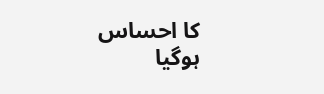کا احساس ہوگیا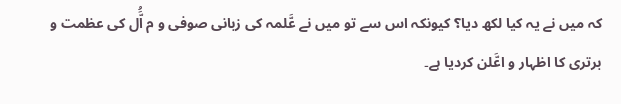کہ میں نے یہ کیا لکھ دیا؟ کیونکہ اس سے تو میں نے عَّلمہ کی زبانی صوفی و م اَُّل کی عظمت و برتری کا اظہار و اعَّلن کردیا ہے۔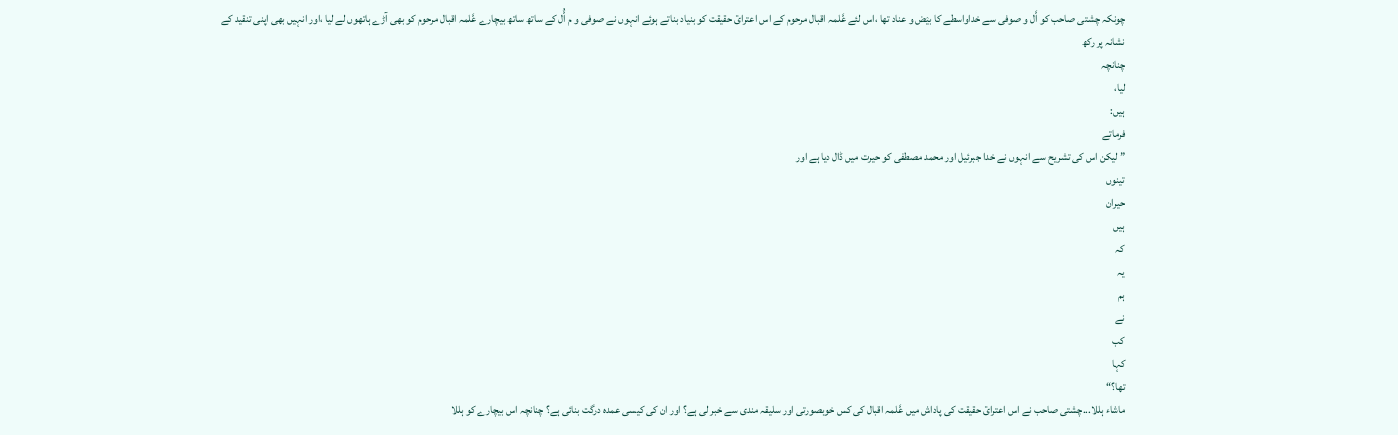چونکہ چشتی صاحب کو اَّل و صوفی سے خداواسطے کا بؽض و عناد تھا ،اس لئے عَّلمہ اقبال مرحوم کے اس اعتراؾ حقیقت کو بنیاد بناتے ہوئے انہوں نے صوفی و م اَُّل کے ساتھ ساتھ بیچارے عَّلمہ اقبال مرحوم کو بھی آڑے ہاتھوں لے لیا ،اور انہیں بھی اپنی تنقید کے نشانہ پر رکھ
چنانچہ
لیا،
ہیں:
فرماتے
” لیکن اس کی تشریح سے انہوں نے خدا جبرئیل اور محمد مصطفی کو حیرت میں ڈال دیا ہے اور
تینوں
حیران
ہیں
کہ
یہ
ہم
نے
کب
کہا
تھا؟“
ماشاء ہللا...چشتی صاحب نے اس اعتراؾ حقیقت کی پاداش میں عَّلمہ اقبال کی کس خوبصورتی اور سلیقہ مندی سے خبر لی ہے؟ اور ان کی کیسی عمدہ درگت بنائی ہے؟ چنانچہ اس بیچارے کو ہللا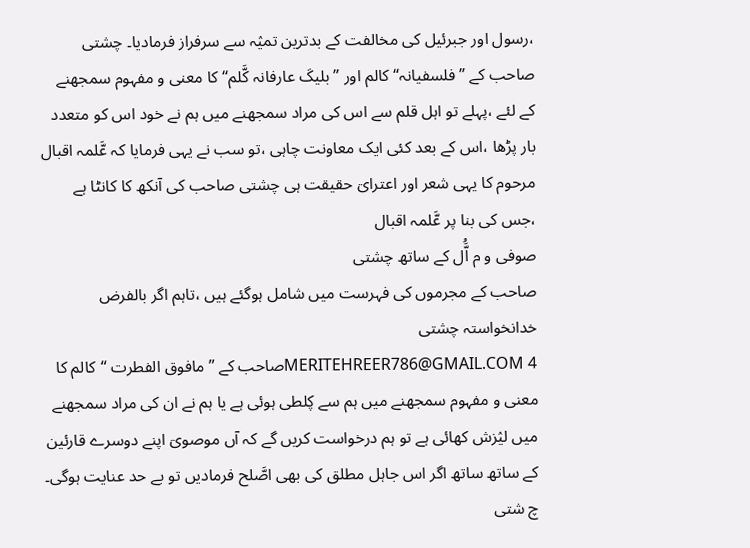،رسول اور جبرئیل کی مخالفت کے بدترین تمؽہ سے سرفراز فرمادیا۔ چشتی صاحب کے ”فلسفیانہ“ کالم اور ”بلیػ عارفانہ کَّلم“ کا معنی و مفہوم سمجھنے کے لئے ،پہلے تو اہل قلم سے اس کی مراد سمجھنے میں ہم نے خود اس کو متعدد بار پڑھا ،اس کے بعد کئی ایک معاونت چاہی ،تو سب نے یہی فرمایا کہ عَّلمہ اقبال مرحوم کا یہی شعر اور اعتراؾ حقیقت ہی چشتی صاحب کی آنکھ کا کانٹا ہے ،جس کی بنا پر عَّلمہ اقبال
صوفی و م اَُّل کے ساتھ چشتی
صاحب کے مجرموں کی فہرست میں شامل ہوگئے ہیں ،تاہم اگر بالفرض خدانخواستہ چشتی
MERITEHREER786@GMAIL.COM 4صاحب کے ”مافوق الفطرت “کالم کا معنی و مفہوم سمجھنے میں ہم سے ؼلطی ہوئی ہے یا ہم نے ان کی مراد سمجھنے میں لؽزش کھائی ہے تو ہم درخواست کریں گے کہ آں موصوؾ اپنے دوسرے قارئین کے ساتھ ساتھ اگر اس جاہل مطلق کی بھی اصَّلح فرمادیں تو بے حد عنایت ہوگی۔ چ شتی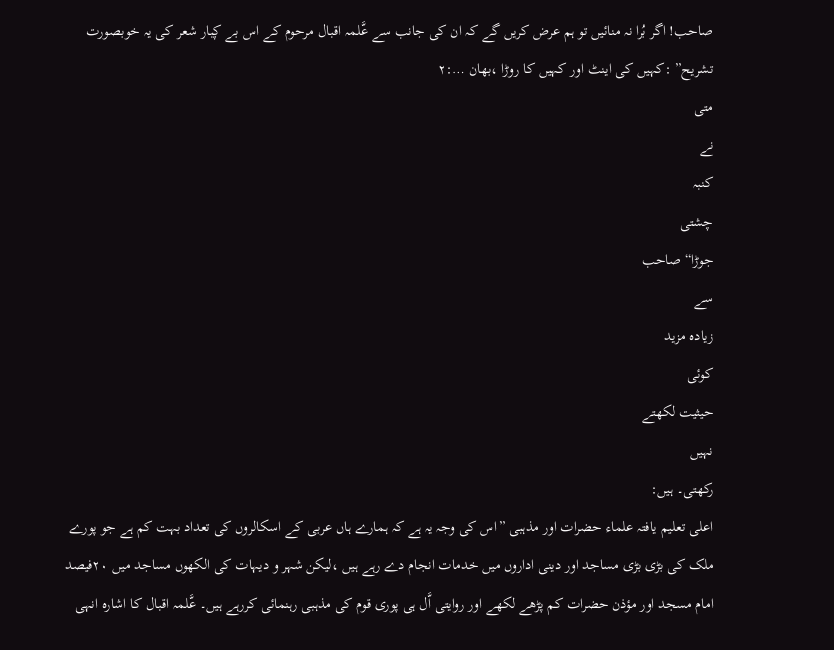صاحب! اگر بُرا نہ منائیں تو ہم عرض کریں گے کہ ان کی جانب سے عَّلمہ اقبال مرحوم کے اس بے ؼبار شعر کی یہ خوبصورت تشریح” :کہیں کی اینٹ اور کہیں کا روڑا ،بھان …:۲
متی
نے
کنبہ
چشتی
جوڑا“ صاحب
سے
زیادہ مزید
کوئی
حیثیت لکھتے
نہیں
رکھتی۔ ہیں:
اعلی تعلیم یافتہ علماء حضرات اور مذہبی ”اس کی وجہ یہ ہے کہ ہمارے ہاں عربی کے اسکالروں کی تعداد بہت کم ہے جو پورے ملک کی بڑی بڑی مساجد اور دینی اداروں میں خدمات انجام دے رہے ہیں ،لیکن شہر و دیہات کی الکھوں مساجد میں ۲۰فیصد امام مسجد اور مؤذن حضرات کم پڑھے لکھے اور روایتی اَّل ہی پوری قوم کی مذہبی رہنمائی کررہے ہیں۔ عَّلمہ اقبال کا اشارہ انہی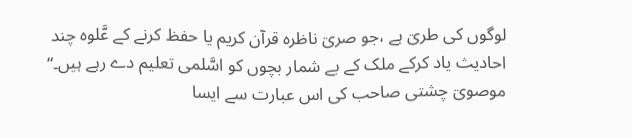لوگوں کی طرؾ ہے ،جو صرؾ ناظرہ قرآن کریم یا حفظ کرنے کے عَّلوہ چند احادیث یاد کرکے ملک کے بے شمار بچوں کو اسَّلمی تعلیم دے رہے ہیں۔“ موصوؾ چشتی صاحب کی اس عبارت سے ایسا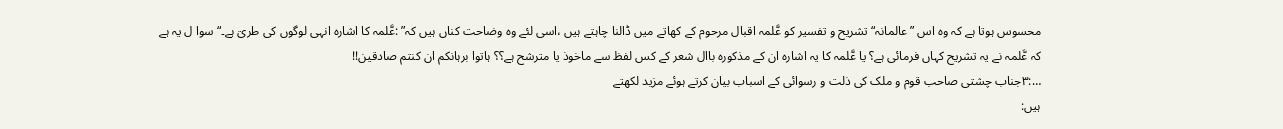محسوس ہوتا ہے کہ وہ اس ”عالمانہ“ تشریح و تفسیر کو عَّلمہ اقبال مرحوم کے کھاتے میں ڈالنا چاہتے ہیں ،اسی لئے وہ وضاحت کناں ہیں کہ” :عَّلمہ کا اشارہ انہی لوگوں کی طرؾ ہے۔“ سوا ل یہ ہے کہ عَّلمہ نے یہ تشریح کہاں فرمائی ہے؟ یا عَّلمہ کا یہ اشارہ ان کے مذکورہ باال شعر کے کس لفظ سے ماخوذ یا مترشح ہے؟؟ ہاتوا برہانکم ان کنتم صادقین!!
…:۳جناب چشتی صاحب قوم و ملک کی ذلت و رسوائی کے اسباب بیان کرتے ہوئے مزید لکھتے
ہیں: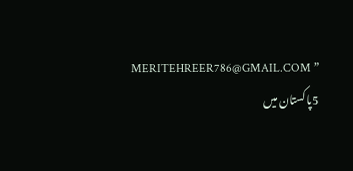MERITEHREER786@GMAIL.COM ” 5پاکستان میں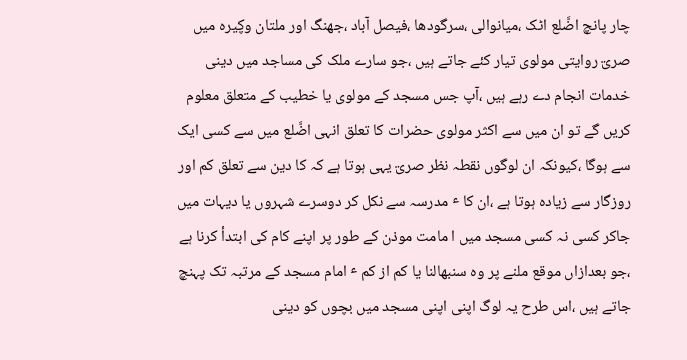چار پانچ اضَّلع اٹک ،میانوالی ،سرگودھا ،فیصل آباد ،جھنگ اور ملتان وؼیرہ میں صرؾ روایتی مولوی تیار کئے جاتے ہیں ،جو سارے ملک کی مساجد میں دینی خدمات انجام دے رہے ہیں ،آپ جس مسجد کے مولوی یا خطیب کے متعلق معلوم کریں گے تو ان میں سے اکثر مولوی حضرات کا تعلق انہی اضَّلع میں سے کسی ایک سے ہوگا ،کیونکہ ان لوگوں نقطہ نظر صرؾ یہی ہوتا ہے کہ کا دین سے تعلق کم اور روزگار سے زیادہ ہوتا ہے ،ان کا ٴ مدرسہ سے نکل کر دوسرے شہروں یا دیہات میں جاکر کسی نہ کسی مسجد میں ا مامت موذن کے طور پر اپنے کام کی ابتدأ کرنا ہے ،جو بعدازاں موقع ملنے پر وہ سنبھالنا یا کم از کم ٴ امام مسجد کے مرتبہ تک پہنچ جاتے ہیں ،اس طرح یہ لوگ اپنی اپنی مسجد میں بچوں کو دینی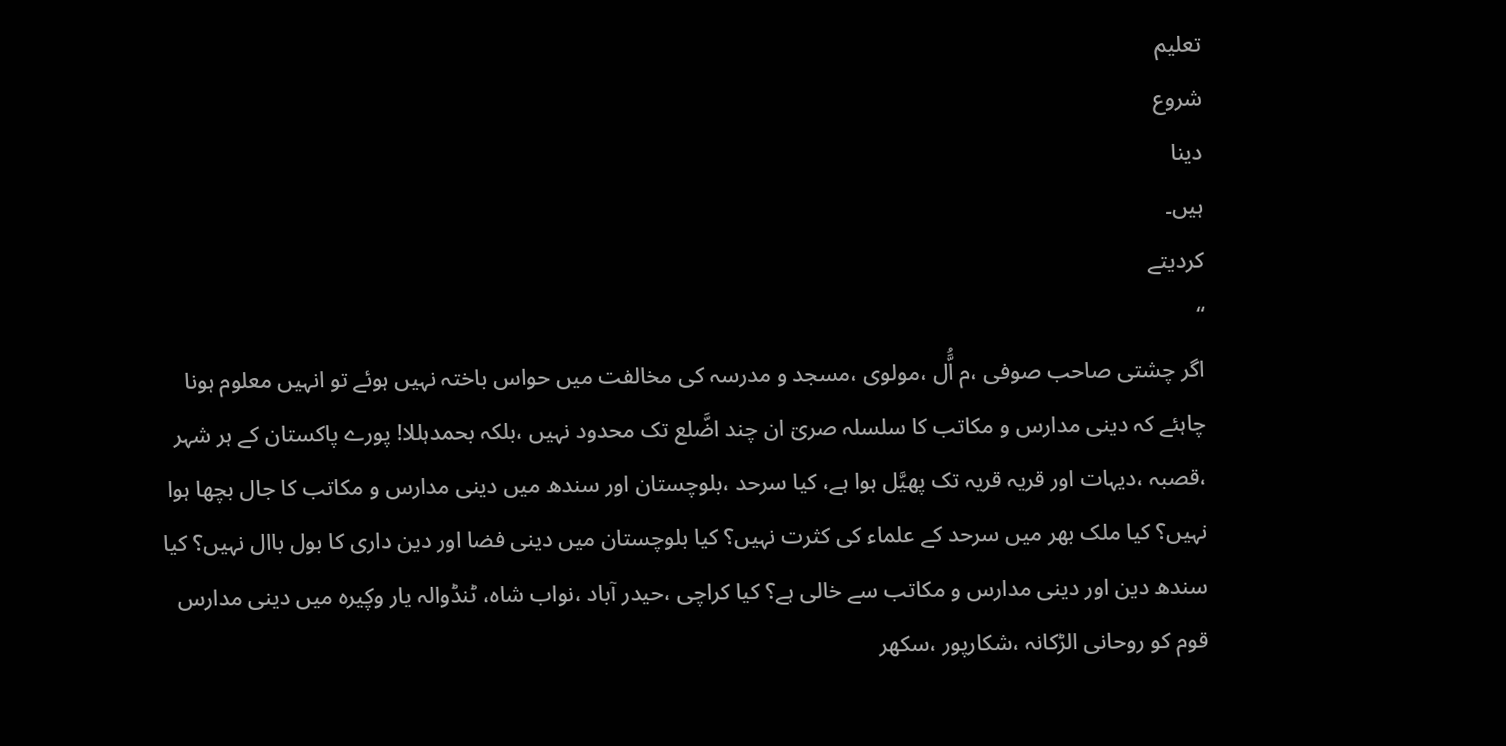تعلیم
شروع
دینا
ہیں۔
کردیتے
“
اگر چشتی صاحب صوفی ،م اَُّل ،مولوی ،مسجد و مدرسہ کی مخالفت میں حواس باختہ نہیں ہوئے تو انہیں معلوم ہونا چاہئے کہ دینی مدارس و مکاتب کا سلسلہ صرؾ ان چند اضَّلع تک محدود نہیں ،بلکہ بحمدہللا! پورے پاکستان کے ہر شہر ،قصبہ ،دیہات اور قریہ قریہ تک پھیَّل ہوا ہے، کیا سرحد ،بلوچستان اور سندھ میں دینی مدارس و مکاتب کا جال بچھا ہوا نہیں؟ کیا ملک بھر میں سرحد کے علماء کی کثرت نہیں؟ کیا بلوچستان میں دینی فضا اور دین داری کا بول باال نہیں؟ کیا سندھ دین اور دینی مدارس و مکاتب سے خالی ہے؟ کیا کراچی ،حیدر آباد ،نواب شاہ، ٹنڈوالہ یار وؼیرہ میں دینی مدارس قوم کو روحانی الڑکانہ ،شکارپور ،سکھر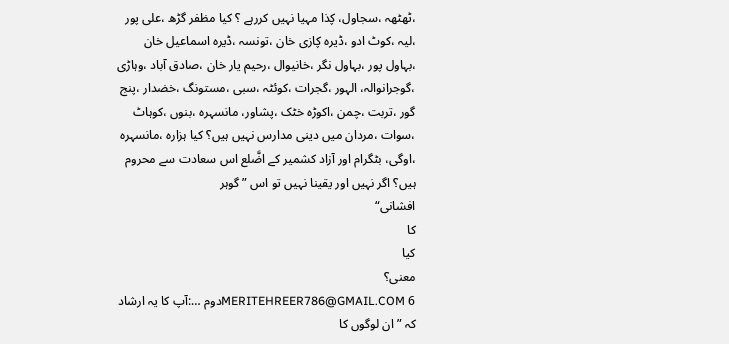،ٹھٹھہ ،سجاول، ؼذا مہیا نہیں کررہے ؟ کیا مظفر گڑھ ،علی پور ،لیہ ،کوٹ ادو ،ڈیرہ ؼازی خان ،تونسہ ،ڈیرہ اسماعیل خان ،بہاول پور ،بہاول نگر ،خانیوال ،رحیم یار خان ،صادق آباد ،وہاڑی ،گوجرانوالہ، الہور ،گجرات ،کوئٹہ ،سبی ،مستونگ ،خضدار ،پنج گور ،تربت ،چمن ،اکوڑہ خٹک ،پشاور، مانسہرہ ،بنوں ،کوہاٹ ،سوات ،مردان میں دینی مدارس نہیں ہیں؟ کیا ہزارہ ،مانسہرہ ،اوگی، بٹگرام اور آزاد کشمیر کے اضَّلع اس سعادت سے محروم ہیں؟ اگر نہیں اور یقینا نہیں تو اس ”گوہر
افشانی“
کا
کیا
معنی؟
MERITEHREER786@GMAIL.COM 6دوم …:آپ کا یہ ارشاد کہ ”ان لوگوں کا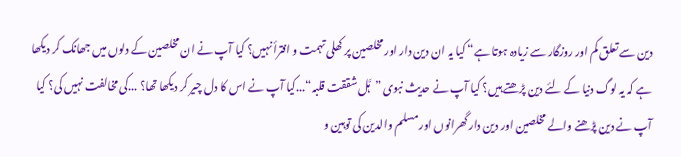دین سے تعلق کم اور روزگار سے زیادہ ہوتا ہے“ کیا یہ ان دین دار اور مخلصین پر کھلی تہمت و افترأ نہیں؟ کیا آپ نے ان مخلصین کے دلوں میں جھانک کر دیکھا ہے کہ یہ لوگ دنیا کے لئے دین پڑھتے ہیں؟ کیا آپ نے حدیث نبوی ”ہَّل شققت قلبہ“...کیا آپ نے اس کا دل چیر کر دیکھا تھا؟ ...کی مخالفت نہیں کی؟ کیا آپ نے دین پڑھنے والے مخلصین اور دین دار گھرانوں اور مسلم والدین کی توہین و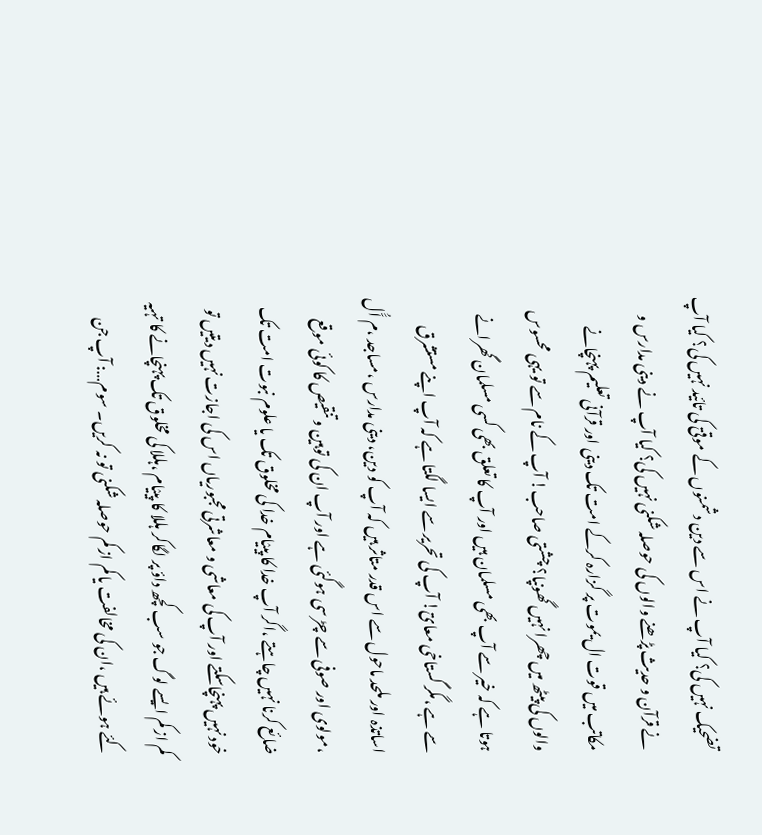تضحیک نہیں کی؟ کیا آپ نے اس سے دین دشمنوں کے موقؾ کی تائید نہیں کی؟ کیا آپ نے قرآن و حدیث پڑھنے والوں کی حوصلہ شکنی نہیں کی؟ کیا آپ نے دینی مدارس و مکاتب میں قوت ال یموت پر گزارہ کرکے امت تک دینی اور قرآنی تعلیم پہنچانے والوں کی پیٹھ میں چھرا نہیں گھونپا؟ چشتی صاحب! آپ کے نام سے تو یہی محسوس ہوتا ہے کہ خیر سے آپ بھی مسلمان ہیں اور آپ کا تعلق بھی کسی مسلمان گھرانے سے ہے ،مگر گستاخی معاؾ! آپ کی تحریر سے ایسا لگتا ہے کہ آپ اپنے مستشرق اساتذہ اور ملحد ماحول سے اس قدر متاثر ہیں کہ آپ کو دین، دینی مدارس ،مساجد ،م اَُّل ،مولوی اور صوفی سے چڑ سی ہوگئی ہے اور آپ ان کی توہین و تنقیص کا کوئی موقع ضائع کرنا نہیں چاہتے ،اگر آپ خدا کا پیؽام خدا کی مخلوق تک یا علوم نبوت امت تک خود نہیں پہنچاسکتے اور آپ کی معاشی و معاشرتی مجبوریاں اس کی اجازت نہیں دیتیں تو کم از کم ایسے لوگ جو سب کچھ داؤ پر لگاکر ہللا کا پیؽام ،ہللا کی مخلوق تک پہنچانے کا تہیہ کئے ہوئے ہیں ،ان کی مخالفت یا کم از کم حوصلہ شکنی تو نہ کریں۔ سوم…: آپ جن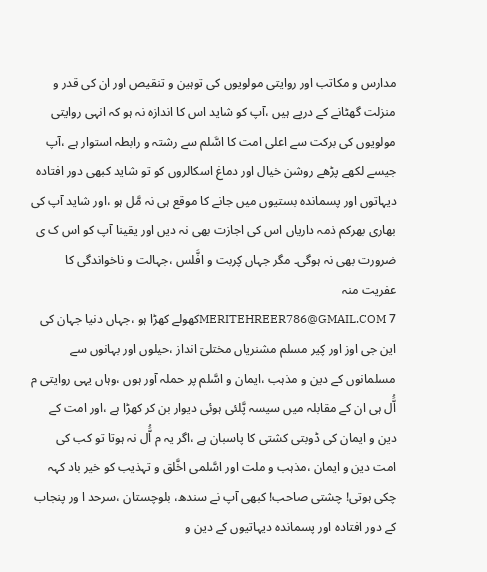مدارس و مکاتب اور روایتی مولویوں کی توہین و تنقیص اور ان کی قدر و منزلت گھٹانے کے درپے ہیں ،آپ کو شاید اس کا اندازہ نہ ہو کہ انہی روایتی مولویوں کی برکت سے اعلی امت کا اسَّلم سے رشتہ و رابطہ استوار ہے ،آپ جیسے لکھے پڑھے روشن خیال اور دماغ اسکالروں کو تو شاید کبھی دور افتادہ دیہاتوں اور پسماندہ بستیوں میں جانے کا موقع ہی نہ مَّل ہو ،اور شاید آپ کی بھاری بھرکم ذمہ داریاں اس کی اجازت بھی نہ دیں اور یقینا آپ کو اس ک ی ضرورت بھی نہ ہوگی۔ مگر جہاں ؼربت و افَّلس ،جہالت و ناخواندگی کا عفریت منہ
MERITEHREER786@GMAIL.COM 7کھولے کھڑا ہو ،جہاں دنیا جہان کی این جی اوز اور ؼیر مسلم مشنریاں مختلؾ انداز ،حیلوں اور بہانوں سے مسلمانوں کے دین و مذہب ،ایمان و اسَّلم پر حملہ آور ہوں ،وہاں یہی روایتی م اَُّل ہی ان کے مقابلہ میں سیسہ پَّلئی ہوئی دیوار بن کر کھڑا ہے ،اور امت کے دین و ایمان کی ڈوبتی کشتی کا پاسبان ہے ،اگر یہ م اَُّل نہ ہوتا تو کب کی امت دین و ایمان ،مذہب و ملت اور اسَّلمی اخَّلق و تہذیب کو خیر باد کہہ چکی ہوتی! چشتی صاحب! کبھی آپ نے سندھ، بلوچستان ،سرحد ا ور پنجاب کے دور افتادہ اور پسماندہ دیہاتیوں کے دین و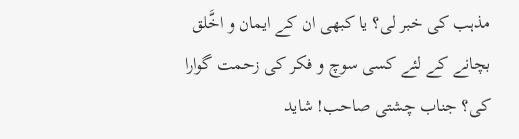مذہب کی خبر لی؟ یا کبھی ان کے ایمان و اخَّلق بچانے کے لئے کسی سوچ و فکر کی زحمت گوارا کی؟ جناب چشتی صاحب! شاید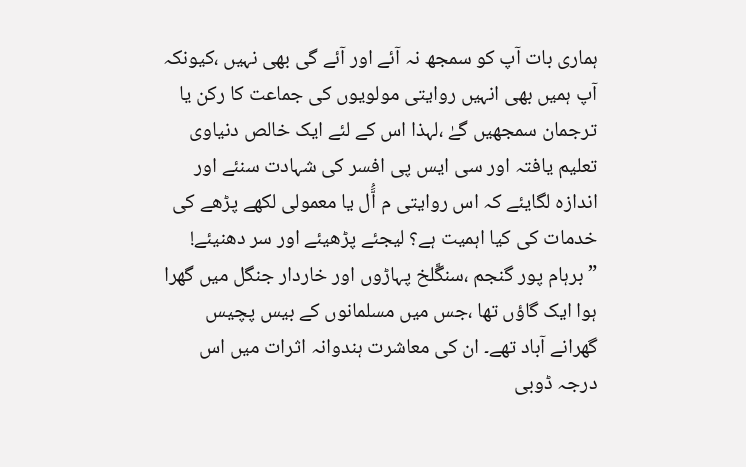ہماری بات آپ کو سمجھ نہ آئے اور آئے گی بھی نہیں ،کیونکہ آپ ہمیں بھی انہیں روایتی مولویوں کی جماعت کا رکن یا ترجمان سمجھیں گےٰ ،لہذا اس کے لئے ایک خالص دنیاوی تعلیم یافتہ اور سی ایس پی افسر کی شہادت سنئے اور اندازہ لگایئے کہ اس روایتی م اَُّل یا معمولی لکھے پڑھے کی خدمات کی کیا اہمیت ہے؟ لیجئے پڑھیئے اور سر دھنیئے! ”برہام پور گنجم ،سنگَّلخ پہاڑوں اور خاردار جنگل میں گھرا ہوا ایک گاؤں تھا ،جس میں مسلمانوں کے بیس پچیس گھرانے آباد تھے۔ ان کی معاشرت ہندوانہ اثرات میں اس درجہ ڈوبی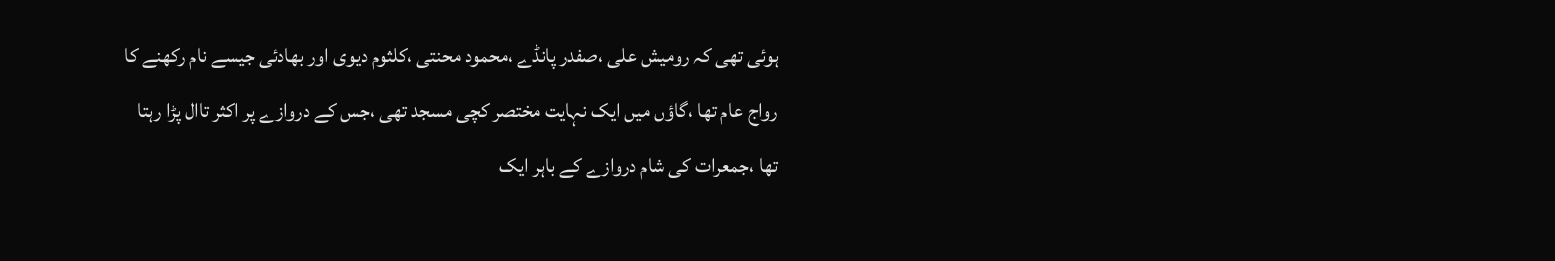ہوئی تھی کہ رومیش علی ،صفدر پانڈے ،محمود محنتی ،کلثوم دیوی اور بھادئی جیسے نام رکھنے کا رواج عام تھا ،گاؤں میں ایک نہایت مختصر کچی مسجد تھی ،جس کے دروازے پر اکثر تاال پڑا رہتا تھا ،جمعرات کی شام دروازے کے باہر ایک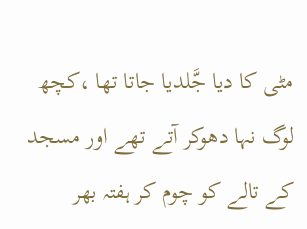مٹی کا دیا جَّلدیا جاتا تھا ،کچھ لوگ نہا دھوکر آتے تھے اور مسجد کے تالے کو چوم کر ہفتہ بھر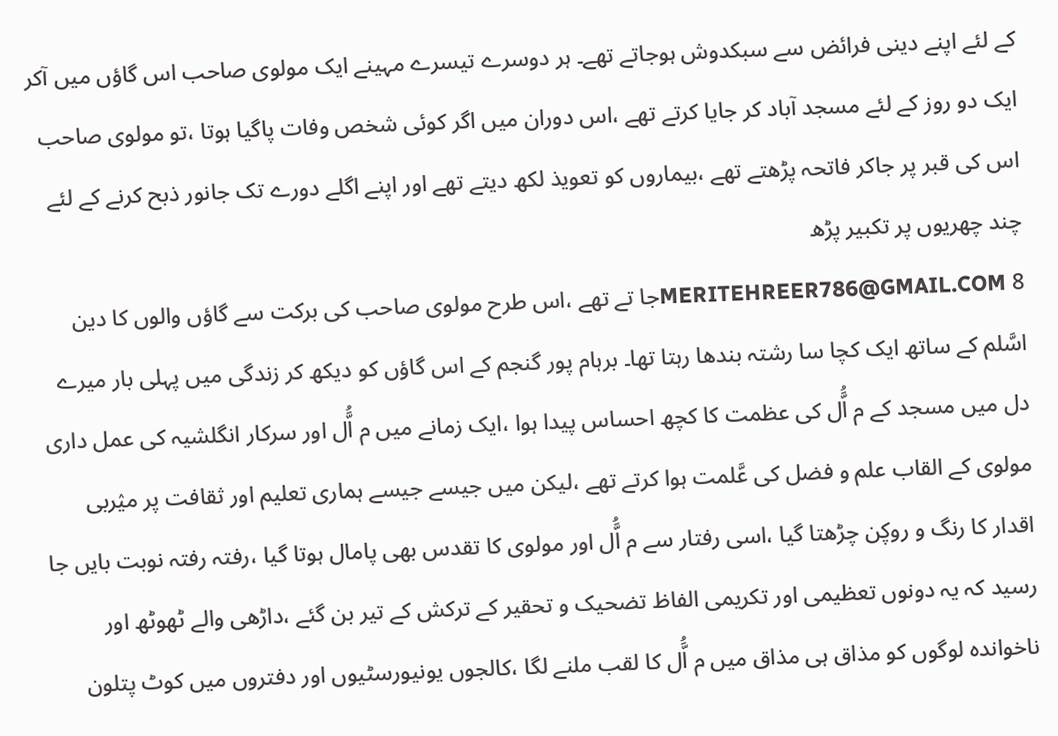کے لئے اپنے دینی فرائض سے سبکدوش ہوجاتے تھے۔ ہر دوسرے تیسرے مہینے ایک مولوی صاحب اس گاؤں میں آکر ایک دو روز کے لئے مسجد آباد کر جایا کرتے تھے ،اس دوران میں اگر کوئی شخص وفات پاگیا ہوتا ،تو مولوی صاحب اس کی قبر پر جاکر فاتحہ پڑھتے تھے ،بیماروں کو تعویذ لکھ دیتے تھے اور اپنے اگلے دورے تک جانور ذبح کرنے کے لئے چند چھریوں پر تکبیر پڑھ
MERITEHREER786@GMAIL.COM 8جا تے تھے ،اس طرح مولوی صاحب کی برکت سے گاؤں والوں کا دین اسَّلم کے ساتھ ایک کچا سا رشتہ بندھا رہتا تھا۔ برہام پور گنجم کے اس گاؤں کو دیکھ کر زندگی میں پہلی بار میرے دل میں مسجد کے م اَُّل کی عظمت کا کچھ احساس پیدا ہوا ،ایک زمانے میں م اَُّل اور سرکار انگلشیہ کی عمل داری مولوی کے القاب علم و فضل کی عَّلمت ہوا کرتے تھے ،لیکن میں جیسے جیسے ہماری تعلیم اور ثقافت پر مؽربی اقدار کا رنگ و روؼن چڑھتا گیا ،اسی رفتار سے م اَُّل اور مولوی کا تقدس بھی پامال ہوتا گیا ،رفتہ رفتہ نوبت بایں جا رسید کہ یہ دونوں تعظیمی اور تکریمی الفاظ تضحیک و تحقیر کے ترکش کے تیر بن گئے ،داڑھی والے ٹھوٹھ اور ناخواندہ لوگوں کو مذاق ہی مذاق میں م اَُّل کا لقب ملنے لگا ،کالجوں یونیورسٹیوں اور دفتروں میں کوٹ پتلون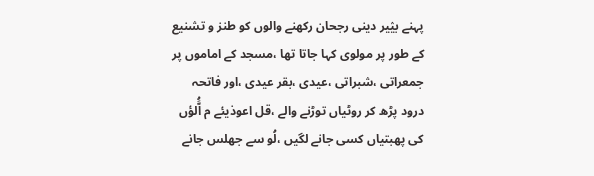پہنے بؽیر دینی رجحان رکھنے والوں کو طنز و تشنیع کے طور پر مولوی کہا جاتا تھا ،مسجد کے اماموں پر جمعراتی ،شبراتی ،عیدی ،بقر عیدی ،اور فاتحہ درود پڑھ کر روٹیاں توڑنے والے ،قل اعوذیئے م اَُّلؤں کی پھبتیاں کسی جانے لگیں ،لُو سے جھلس جانے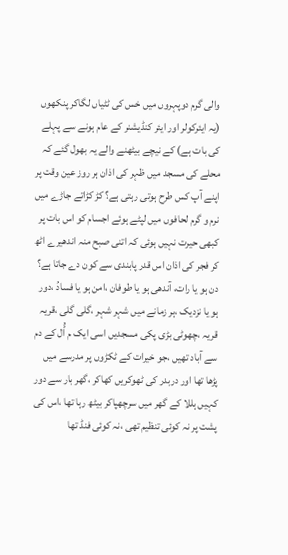والی گرم دوپہروں میں خس کی ٹٹیاں لگاکر پنکھوں (یہ ایئرکولر اور ایئر کنڈیشنر کے عام ہونے سے پہلے کی بات ہے) کے نیچے بیٹھنے والے یہ بھول گئے کہ محلے کی مسجد میں ظہر کی اذان ہر روز عین وقت پر اپنے آپ کس طرح ہوتی رہتی ہے؟ کڑ کڑاتے جاڑے میں نرم و گرم لحافوں میں لپٹے ہوئے اجسام کو اس بات پر کبھی حیرت نہیں ہوئی کہ اتنی صبح منہ اندھیرے اٹھ کر فجر کی اذان اس قدر پابندی سے کون دے جاتا ہے؟ دن ہو یا رات، آندھی ہو یا طوفان ،امن ہو یا فسادُ ،دور ہو یا نزدیک ،ہر زمانے میں شہر شہر ،گلی گلی ،قریہ قریہ ،چھوٹی بڑی پکی مسجدیں اسی ایک م اَُّل کے دم سے آباد تھیں ،جو خیرات کے ٹکڑوں پر مدرسے میں پڑھا تھا اور دربدر کی ٹھوکریں کھاکر ،گھر بار سے دور کہیں ہللا کے گھر میں سرچھپاکر بیٹھ رہا تھا ،اس کی پشت پر نہ کوئی تنظیم تھی ،نہ کوئی فنڈ تھا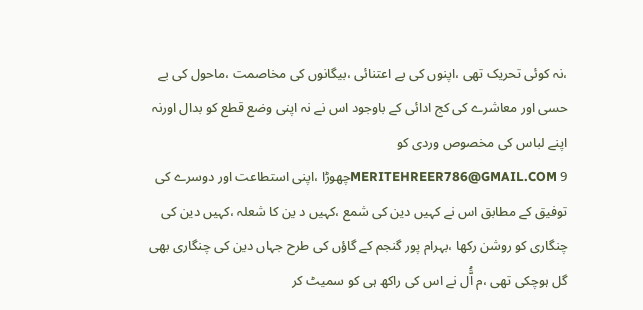،نہ کوئی تحریک تھی ،اپنوں کی بے اعتنائی ،بیگانوں کی مخاصمت ،ماحول کی بے حسی اور معاشرے کی کج ادائی کے باوجود اس نے نہ اپنی وضع قطع کو بدال اورنہ اپنے لباس کی مخصوص وردی کو
MERITEHREER786@GMAIL.COM 9چھوڑا ،اپنی استطاعت اور دوسرے کی توفیق کے مطابق اس نے کہیں دین کی شمع ،کہیں د ین کا شعلہ ،کہیں دین کی چنگاری کو روشن رکھا ،بہرام پور گنجم کے گاؤں کی طرح جہاں دین کی چنگاری بھی گل ہوچکی تھی ،م اَُّل نے اس کی راکھ ہی کو سمیٹ کر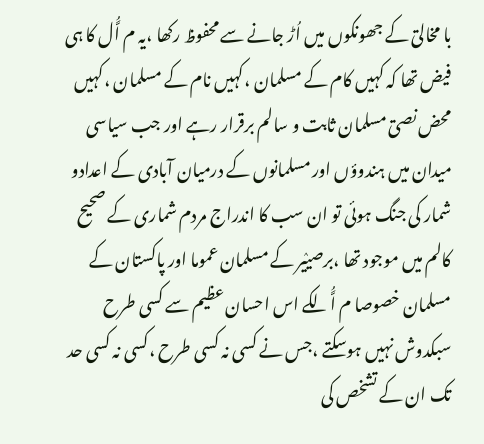با مخالؾ کے جھونکوں میں اُڑ جانے سے محفوظ رکھا ،یہ م اَُّل کا ہی فیض تھا کہ کہیں کام کے مسلمان ،کہیں نام کے مسلمان ،کہیں محض نصؾ مسلمان ثابت و سالم برقرار رہے اور جب سیاسی میدان میں ہندوؤں اور مسلمانوں کے درمیان آبادی کے اعدادو شمار کی جنگ ہوئی تو ان سب کا اندراج مردم شماری کے صحیح کالم میں موجود تھا ،برصؽیر کے مسلمان عموما اور پاکستان کے مسلمان خصوصا م اَُّلکے اس احسان عظیم سے کسی طرح سبکدوش نہیں ہوسکتے ،جس نے کسی نہ کسی طرح ،کسی نہ کسی حد تک ان کے تشخص کی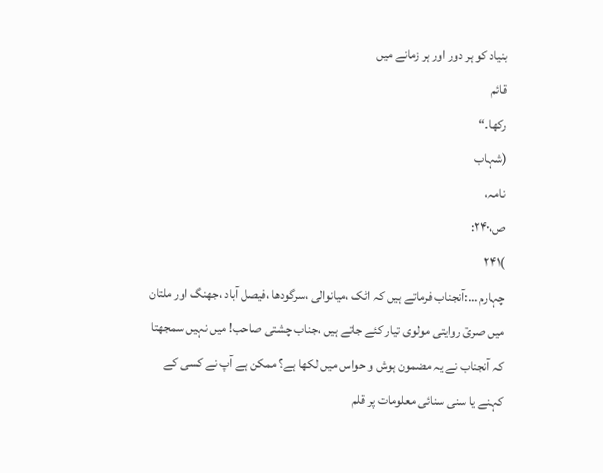بنیاد کو ہر دور اور ہر زمانے میں
قائم
رکھا۔“
(شہاب
نامہ،
ص،۲۴۰:
)۲۴۱
چہارم …:آنجناب فرماتے ہیں کہ اٹک ،میانوالی ،سرگودھا ،فیصل آباد ،جھنگ اور ملتان میں صرؾ روایتی مولوی تیار کئے جاتے ہیں ،جناب چشتی صاحب! میں نہیں سمجھتا کہ آنجناب نے یہ مضمون ہوش و حواس میں لکھا ہے؟ ممکن ہے آپ نے کسی کے کہنے یا سنی سنائی معلومات پر قلم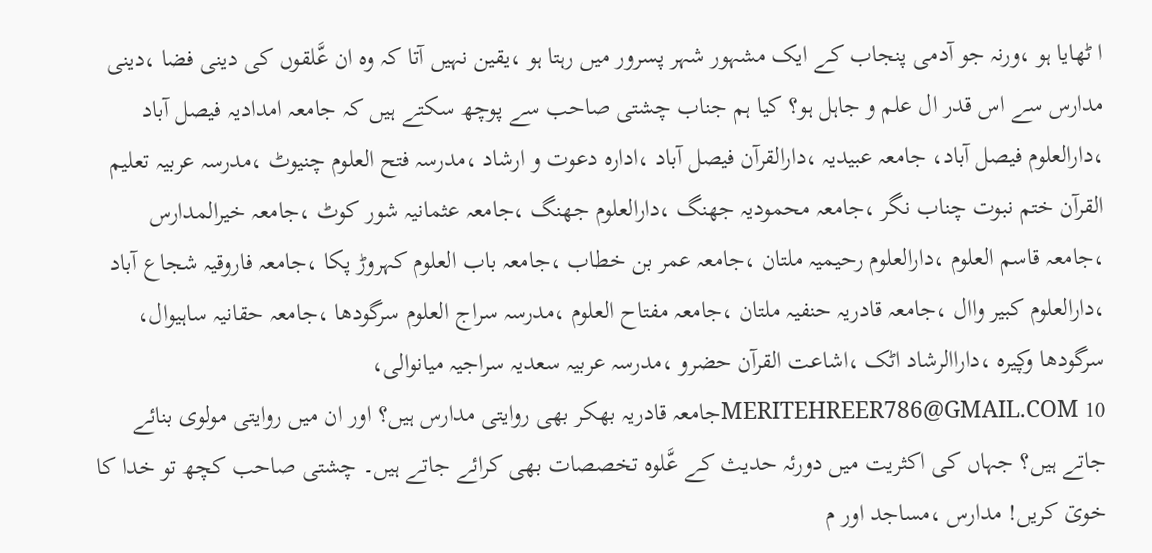ا ٹھایا ہو ،ورنہ جو آدمی پنجاب کے ایک مشہور شہر پسرور میں رہتا ہو ،یقین نہیں آتا کہ وہ ان عَّلقوں کی دینی فضا ،دینی مدارس سے اس قدر ال علم و جاہل ہو؟ کیا ہم جناب چشتی صاحب سے پوچھ سکتے ہیں کہ جامعہ امدادیہ فیصل آباد ،دارالعلوم فیصل آباد، جامعہ عبیدیہ ،دارالقرآن فیصل آباد ،ادارہ دعوت و ارشاد ،مدرسہ فتح العلوم چنیوٹ ،مدرسہ عربیہ تعلیم القرآن ختم نبوت چناب نگر ،جامعہ محمودیہ جھنگ ،دارالعلوم جھنگ ،جامعہ عثمانیہ شور کوٹ ،جامعہ خیرالمدارس ،جامعہ قاسم العلوم ،دارالعلوم رحیمیہ ملتان ،جامعہ عمر بن خطاب ،جامعہ باب العلوم کہروڑ پکا ،جامعہ فاروقیہ شجاع آباد ،دارالعلوم کبیر واال ،جامعہ قادریہ حنفیہ ملتان ،جامعہ مفتاح العلوم ،مدرسہ سراج العلوم سرگودھا ،جامعہ حقانیہ ساہیوال، سرگودھا وؼیرہ ،داراالرشاد اٹک ،اشاعت القرآن حضرو ،مدرسہ عربیہ سعدیہ سراجیہ میانوالی،
MERITEHREER786@GMAIL.COM 10جامعہ قادریہ بھکر بھی روایتی مدارس ہیں؟ اور ان میں روایتی مولوی بنائے جاتے ہیں؟ جہاں کی اکثریت میں دورئہ حدیث کے عَّلوہ تخصصات بھی کرائے جاتے ہیں۔ چشتی صاحب کچھ تو خدا کا خوؾ کریں! مدارس ،مساجد اور م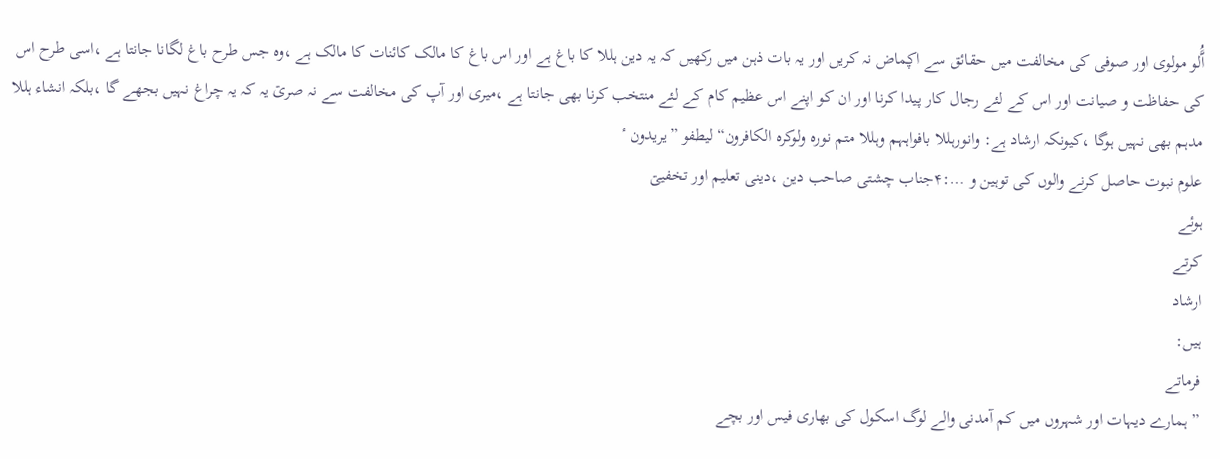اَُّلو مولوی اور صوفی کی مخالفت میں حقائق سے اؼماض نہ کریں اور یہ بات ذہن میں رکھیں کہ یہ دین ہللا کا باغ ہے اور اس باغ کا مالک کائنات کا مالک ہے ،وہ جس طرح باغ لگانا جانتا ہے ،اسی طرح اس کی حفاظت و صیانت اور اس کے لئے رجال کار پیدا کرنا اور ان کو اپنے اس عظیم کام کے لئے منتخب کرنا بھی جانتا ہے ،میری اور آپ کی مخالفت سے نہ صرؾ یہ کہ یہ چراغ نہیں بجھے گا ،بلکہ انشاء ہللا مدہم بھی نہیں ہوگا ،کیونکہ ارشاد ہے: وانورہللا بافواہہم وہللا متم نورہ ولوکرہ الکافرون“ لیطفو ”یریدون ٴ
علوم نبوت حاصل کرنے والوں کی توہین و …:۴جناب چشتی صاحب دین ،دینی تعلیم اور تخفیؾ
ہوئے
کرتے
ارشاد
ہیں:
فرماتے
” ہمارے دیہات اور شہروں میں کم آمدنی والے لوگ اسکول کی بھاری فیس اور بچے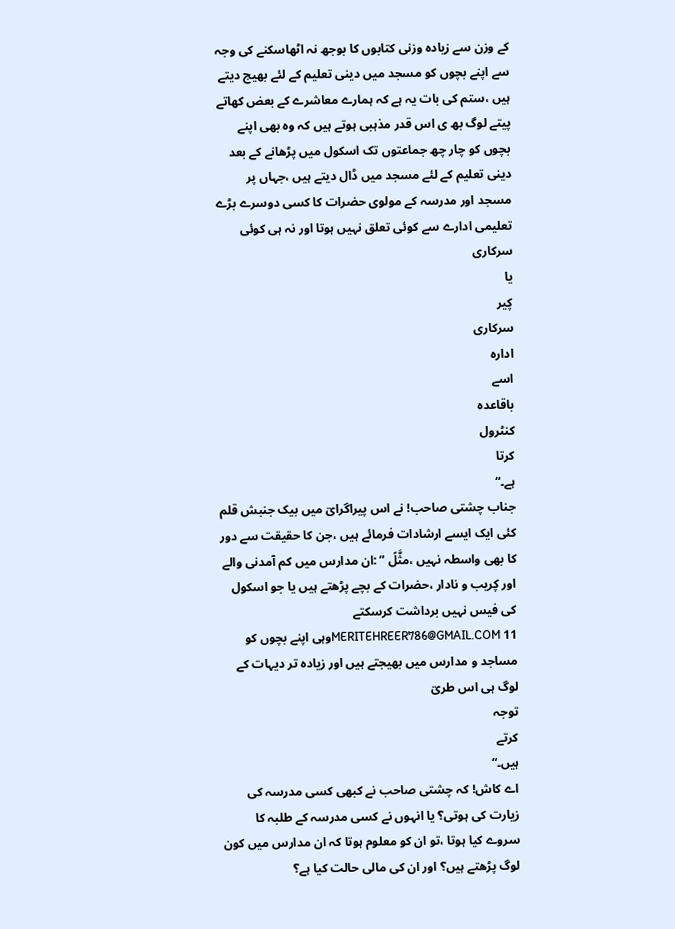کے وزن سے زیادہ وزنی کتابوں کا بوجھ نہ اٹھاسکنے کی وجہ سے اپنے بچوں کو مسجد میں دینی تعلیم کے لئے بھیج دیتے ہیں ،ستم کی بات یہ ہے کہ ہمارے معاشرے کے بعض کھاتے پیتے لوگ بھ ی اس قدر مذہبی ہوتے ہیں کہ وہ بھی اپنے بچوں کو چار چھ جماعتوں تک اسکول میں پڑھانے کے بعد دینی تعلیم کے لئے مسجد میں ڈال دیتے ہیں ،جہاں پر مسجد اور مدرسہ کے مولوی حضرات کا کسی دوسرے بڑے تعلیمی ادارے سے کوئی تعلق نہیں ہوتا اور نہ ہی کوئی سرکاری
یا
ؼیر
سرکاری
ادارہ
اسے
باقاعدہ
کنٹرول
کرتا
ہے۔“
جناب چشتی صاحب! نے اس پیراگراؾ میں بیک جنبش قلم کئی ایک ایسے ارشادات فرمائے ہیں ،جن کا حقیقت سے دور کا بھی واسطہ نہیں ،مثَّلً ” :ان مدارس میں کم آمدنی والے اور ؼریب و نادار ،حضرات کے بچے پڑھتے ہیں یا جو اسکول کی فیس نہیں برداشت کرسکتے
MERITEHREER786@GMAIL.COM 11وہی اپنے بچوں کو مساجد و مدارس میں بھیجتے ہیں اور زیادہ تر دیہات کے لوگ ہی اس طرؾ
توجہ
کرتے
ہیں۔“
اے کاش! کہ چشتی صاحب نے کبھی کسی مدرسہ کی زیارت کی ہوتی؟ یا انہوں نے کسی مدرسہ کے طلبہ کا سروے کیا ہوتا ،تو ان کو معلوم ہوتا کہ ان مدارس میں کون لوگ پڑھتے ہیں؟ اور ان کی مالی حالت کیا ہے؟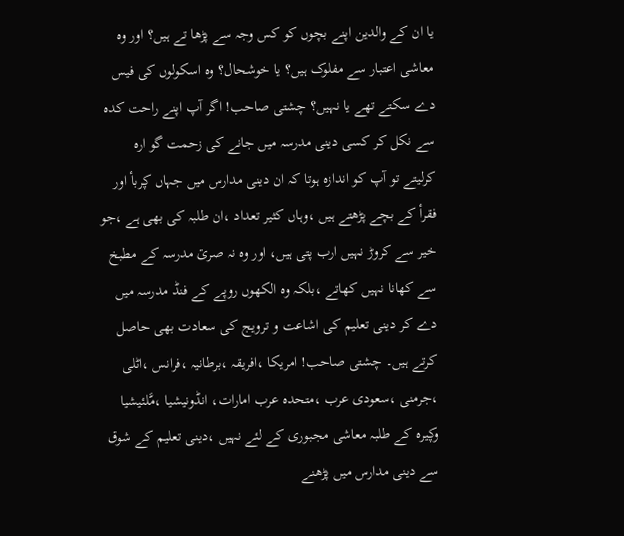یا ان کے والدین اپنے بچوں کو کس وجہ سے پڑھا تے ہیں؟ اور وہ معاشی اعتبار سے مفلوک ہیں؟ یا خوشحال؟ وہ اسکولوں کی فیس دے سکتے تھے یا نہیں؟ چشتی صاحب! اگر آپ اپنے راحت کدہ سے نکل کر کسی دینی مدرسہ میں جانے کی زحمت گو ارہ کرلیتے تو آپ کو اندازہ ہوتا کہ ان دینی مدارس میں جہاں ؼربأ اور فقرأ کے بچے پڑھتے ہیں ،وہاں کثیر تعداد ،ان طلبہ کی بھی ہے ،جو خیر سے کروڑ نہیں ارب پتی ہیں، اور وہ نہ صرؾ مدرسہ کے مطبخ سے کھانا نہیں کھاتے ،بلکہ وہ الکھوں روپے کے فنڈ مدرسہ میں دے کر دینی تعلیم کی اشاعت و ترویج کی سعادت بھی حاصل کرتے ہیں۔ چشتی صاحب! امریکا ،افریقہ ،برطانیہ ،فرانس ،اٹلی ،جرمنی ،سعودی عرب ،متحدہ عرب امارات، انڈونیشیا ،مَّلئیشیا وؼیرہ کے طلبہ معاشی مجبوری کے لئے نہیں ،دینی تعلیم کے شوق سے دینی مدارس میں پڑھنے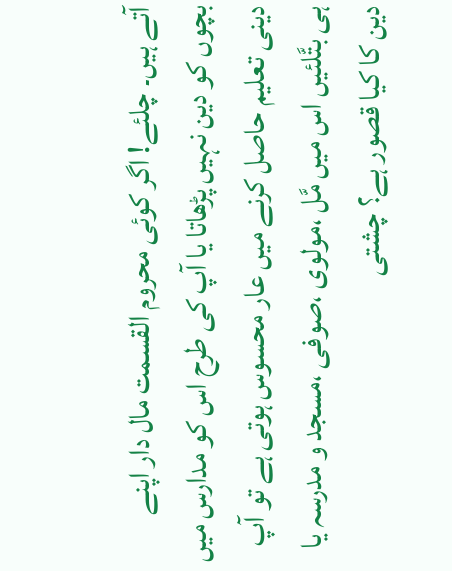آتے ہیں۔ چلئے! اگر کوئی محروم القسمت مال دار اپنے بچوں کو دین نہیں پڑھاتا یا آپ کی طرح اس کو مدارس میں دینی تعلیم حاصل کرنے میں عار محسوس ہوتی ہے تو آپ ہی بتَّلئیں اس میں مَّل ،مولوی ،صوفی ،مسجد و مدرسہ یا دین کا کیا قصور ہے؟ چشتی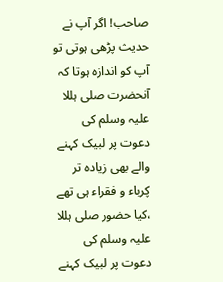صاحب! اگر آپ نے حدیث پڑھی ہوتی تو آپ کو اندازہ ہوتا کہ آنحضرت صلی ہللا علیہ وسلم کی دعوت پر لبیک کہنے والے بھی زیادہ تر ؼرباء و فقراء ہی تھے ،کیا حضور صلی ہللا علیہ وسلم کی دعوت پر لبیک کہنے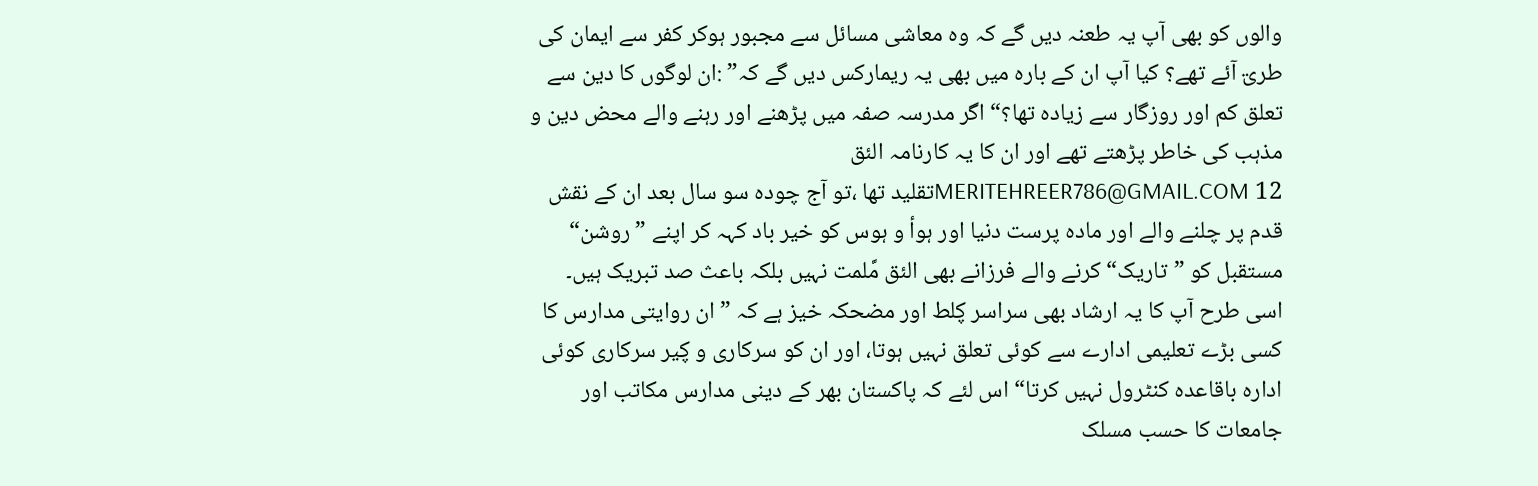والوں کو بھی آپ یہ طعنہ دیں گے کہ وہ معاشی مسائل سے مجبور ہوکر کفر سے ایمان کی طرؾ آئے تھے؟ کیا آپ ان کے بارہ میں بھی یہ ریمارکس دیں گے کہ” :ان لوگوں کا دین سے تعلق کم اور روزگار سے زیادہ تھا؟“ اگر مدرسہ صفہ میں پڑھنے اور رہنے والے محض دین و مذہب کی خاطر پڑھتے تھے اور ان کا یہ کارنامہ الئق
MERITEHREER786@GMAIL.COM 12تقلید تھا ،تو آج چودہ سو سال بعد ان کے نقش قدم پر چلنے والے اور مادہ پرست دنیا اور ہوأ و ہوس کو خیر باد کہہ کر اپنے ”روشن“ مستقبل کو ”تاریک“ کرنے والے فرزانے بھی الئق مَّلمت نہیں بلکہ باعث صد تبریک ہیں۔ اسی طرح آپ کا یہ ارشاد بھی سراسر ؼلط اور مضحکہ خیز ہے کہ ” ان روایتی مدارس کا کسی بڑے تعلیمی ادارے سے کوئی تعلق نہیں ہوتا، اور ان کو سرکاری و ؼیر سرکاری کوئی ادارہ باقاعدہ کنٹرول نہیں کرتا“ اس لئے کہ پاکستان بھر کے دینی مدارس مکاتب اور جامعات کا حسب مسلک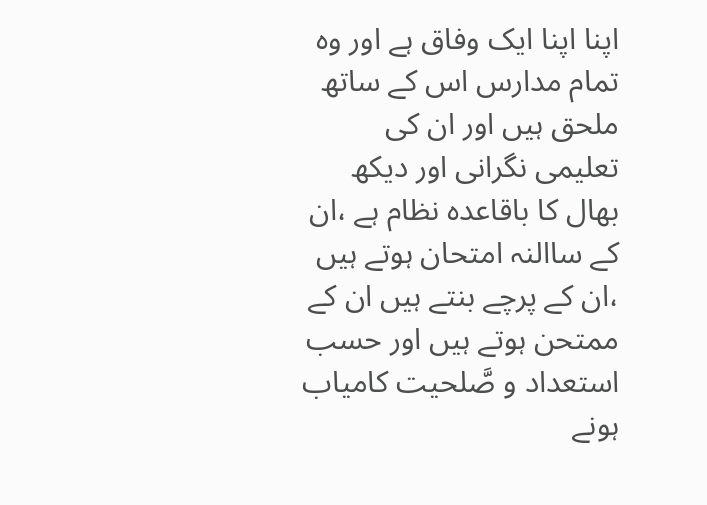اپنا اپنا ایک وفاق ہے اور وہ تمام مدارس اس کے ساتھ ملحق ہیں اور ان کی تعلیمی نگرانی اور دیکھ بھال کا باقاعدہ نظام ہے ،ان کے ساالنہ امتحان ہوتے ہیں ،ان کے پرچے بنتے ہیں ان کے ممتحن ہوتے ہیں اور حسب استعداد و صَّلحیت کامیاب ہونے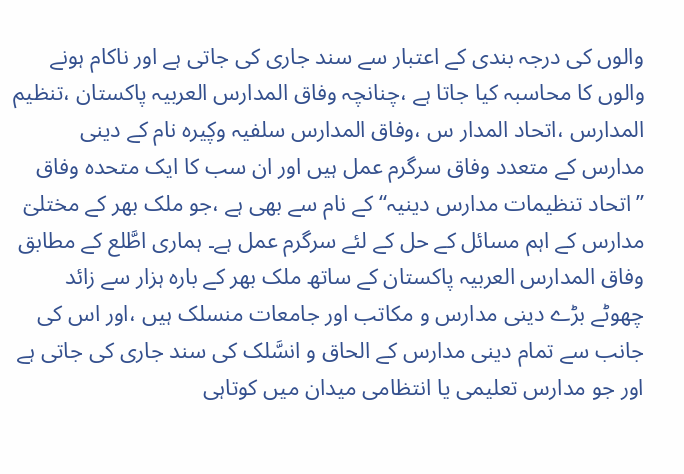والوں کی درجہ بندی کے اعتبار سے سند جاری کی جاتی ہے اور ناکام ہونے والوں کا محاسبہ کیا جاتا ہے ،چنانچہ وفاق المدارس العربیہ پاکستان ،تنظیم المدارس ،اتحاد المدار س ،وفاق المدارس سلفیہ وؼیرہ نام کے دینی مدارس کے متعدد وفاق سرگرم عمل ہیں اور ان سب کا ایک متحدہ وفاق ”اتحاد تنظیمات مدارس دینیہ“ کے نام سے بھی ہے ،جو ملک بھر کے مختلؾ مدارس کے اہم مسائل کے حل کے لئے سرگرم عمل ہے۔ ہماری اطَّلع کے مطابق وفاق المدارس العربیہ پاکستان کے ساتھ ملک بھر کے بارہ ہزار سے زائد چھوٹے بڑے دینی مدارس و مکاتب اور جامعات منسلک ہیں ،اور اس کی جانب سے تمام دینی مدارس کے الحاق و انسَّلک کی سند جاری کی جاتی ہے اور جو مدارس تعلیمی یا انتظامی میدان میں کوتاہی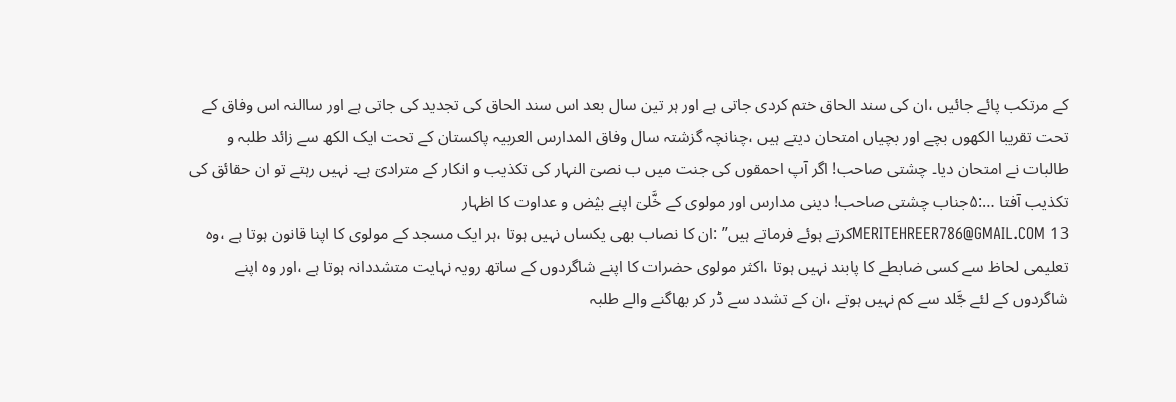کے مرتکب پائے جائیں ،ان کی سند الحاق ختم کردی جاتی ہے اور ہر تین سال بعد اس سند الحاق کی تجدید کی جاتی ہے اور ساالنہ اس وفاق کے تحت تقریبا الکھوں بچے اور بچیاں امتحان دیتے ہیں ،چنانچہ گزشتہ سال وفاق المدارس العربیہ پاکستان کے تحت ایک الکھ سے زائد طلبہ و طالبات نے امتحان دیا۔ چشتی صاحب! اگر آپ احمقوں کی جنت میں ب نصؾ النہار کی تکذیب و انکار کے مترادؾ ہے۔ نہیں رہتے تو ان حقائق کی تکذیب آفتا …:۵جناب چشتی صاحب! دینی مدارس اور مولوی کے خَّلؾ اپنے بؽض و عداوت کا اظہار
MERITEHREER786@GMAIL.COM 13کرتے ہوئے فرماتے ہیں” :ان کا نصاب بھی یکساں نہیں ہوتا ،ہر ایک مسجد کے مولوی کا اپنا قانون ہوتا ہے ،وہ تعلیمی لحاظ سے کسی ضابطے کا پابند نہیں ہوتا ،اکثر مولوی حضرات کا اپنے شاگردوں کے ساتھ رویہ نہایت متشددانہ ہوتا ہے ،اور وہ اپنے شاگردوں کے لئے جَّلد سے کم نہیں ہوتے ،ان کے تشدد سے ڈر کر بھاگنے والے طلبہ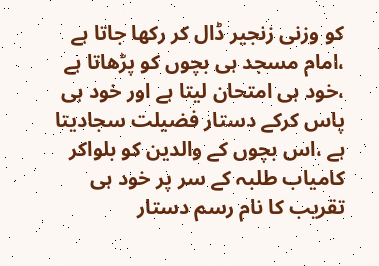کو وزنی زنجیر ڈال کر رکھا جاتا ہے ،امام مسجد ہی بچوں کو پڑھاتا ہے ،خود ہی امتحان لیتا ہے اور خود ہی پاس کرکے دستار فضیلت سجادیتا ہے ،اس بچوں کے والدین کو بلواکر کامیاب طلبہ کے سر پر خود ہی تقریب کا نام رسم دستار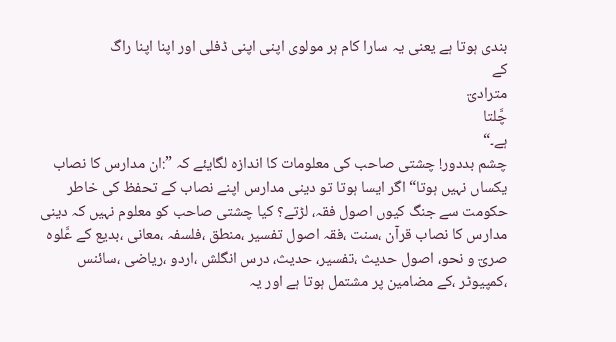بندی ہوتا ہے یعنی یہ سارا کام ہر مولوی اپنی اپنی ڈفلی اور اپنا اپنا راگ
کے
مترادؾ
چَّلتا
ہے۔“
چشم بددور! چشتی صاحب کی معلومات کا اندازہ لگایئے کہ ”:ان مدارس کا نصاب یکساں نہیں ہوتا“ اگر ایسا ہوتا تو دینی مدارس اپنے نصاب کے تحفظ کی خاطر حکومت سے جنگ کیوں اصول فقہ، لڑتے؟ کیا چشتی صاحب کو معلوم نہیں کہ دینی مدارس کا نصاب قرآن ،سنت ،فقہ اصول تفسیر ،منطق ،فلسفہ ،معانی ،بدیع کے عَّلوہ صرؾ و نحو، اصول حدیث ،تفسیر، حدیث، درس انگلش ،اردو ،ریاضی ،سائنس ،کمپیوٹر ،کے مضامین پر مشتمل ہوتا ہے اور یہ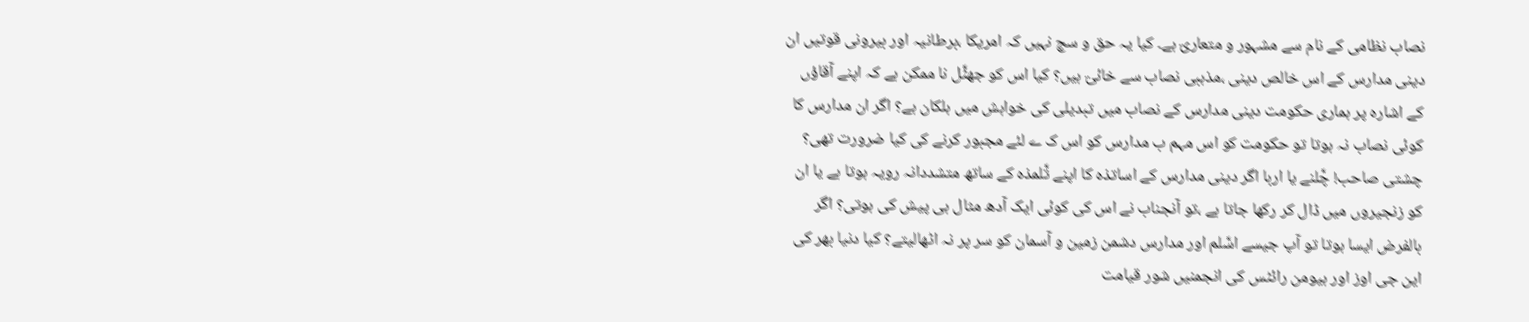نصاب نظامی کے نام سے مشہور و متعارؾ ہے۔ کیا یہ حق و سچ نہیں کہ امریکا ،برطانیہ اور بیرونی قوتیں ان دینی مدارس کے اس خالص دینی ،مذہبی نصاب سے خائؾ ہیں؟ کیا اس کو جھٹَّل نا ممکن ہے کہ اپنے آقاؤں کے اشارہ پر ہماری حکومت دینی مدارس کے نصاب میں تبدیلی کی خواہش میں ہلکان ہے؟ اگر ان مدارس کا کوئی نصاب نہ ہوتا تو حکومت کو اس مہم ب مدارس کو اس ک ے لئے مجبور کرنے کی کیا ضرورت تھی؟ چشتی صاحب! چَّلنے یا اربا اگر دینی مدارس کے اساتذہ کا اپنے تَّلمذہ کے ساتھ متشددانہ رویہ ہوتا ہے یا ان کو زنجیروں میں ڈال کر رکھا جاتا ہے ،تو آنجناب نے اس کی کوئی ایک آدھ مثال ہی پیش کی ہوتی؟ اگر بالفرض ایسا ہوتا تو آپ جیسے اسَّلم اور مدارس دشمن زمین و آسمان کو سر پر نہ اٹھالیتے؟ کیا دنیا بھر کی این جی اوز اور ہیومن رائٹس کی انجمنیں شور قیامت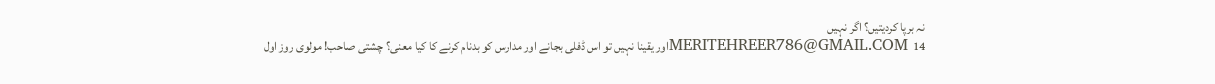نہ برپا کردیتیں؟ اگر نہیں
MERITEHREER786@GMAIL.COM 14اور یقینا نہیں تو اس ڈفلی بجانے اور مدارس کو بدنام کرنے کا کیا معنی؟ چشتی صاحب! مولوی روز اول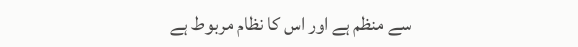سے منظم ہے اور اس کا نظام مربوط ہے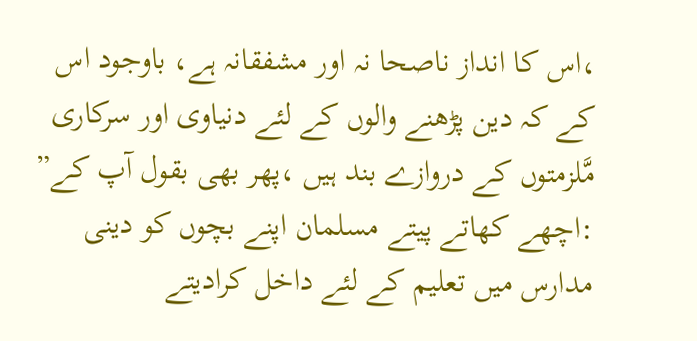،اس کا انداز ناصحا نہ اور مشفقانہ ہے، باوجود اس کے کہ دین پڑھنے والوں کے لئے دنیاوی اور سرکاری مَّلزمتوں کے دروازے بند ہیں ،پھر بھی بقول آپ کے” :اچھے کھاتے پیتے مسلمان اپنے بچوں کو دینی مدارس میں تعلیم کے لئے داخل کرادیتے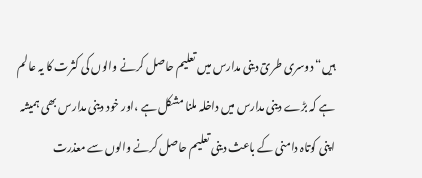ہیں“ دوسری طرؾ دینی مدارس میں تعلیم حاصل کرنے والوں کی کثرت کا یہ عالم ہے کہ بڑے دینی مدارس میں داخلہ ملنا مشکل ہے ،اور خود دینی مدارس بھی ہمیشہ اپنی کوتاہ دامنی کے باعث دینی تعلیم حاصل کرنے والوں سے معذرت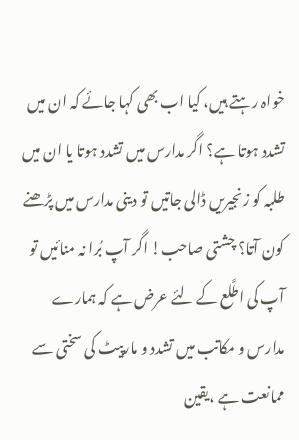خواہ رہتے ہیں، کیا اب بھی کہا جائے کہ ان میں تشدد ہوتا ہے؟ اگر مدارس میں تشدد ہوتا یا ان میں طلبہ کو زنجیریں ڈالی جاتیں تو دینی مدارس میں پڑھنے کون آتا؟ چشتی صاحب! اگر آپ بُرا نہ منائیں تو آپ کی اطَّلع کے لئے عرض ہے کہ ہمارے مدارس و مکاتب میں تشدد و مارپیٹ کی سختی سے ممانعت ہے ،یقین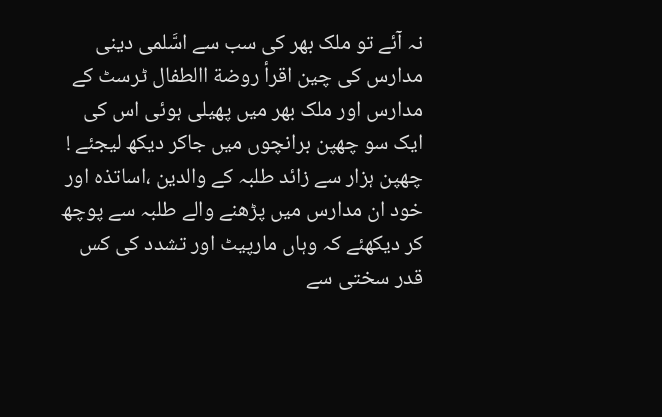نہ آئے تو ملک بھر کی سب سے اسَّلمی دینی مدارس کی چین اقرأ روضة االطفال ٹرسٹ کے مدارس اور ملک بھر میں پھیلی ہوئی اس کی ایک سو چھپن برانچوں میں جاکر دیکھ لیجئے ! چھپن ہزار سے زائد طلبہ کے والدین ،اساتذہ اور خود ان مدارس میں پڑھنے والے طلبہ سے پوچھ کر دیکھئے کہ وہاں مارپیٹ اور تشدد کی کس قدر سختی سے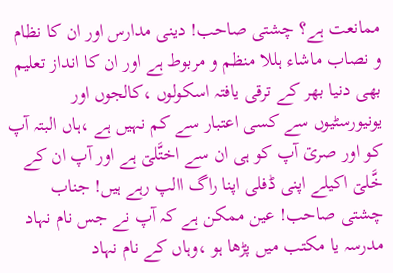ممانعت ہے؟ چشتی صاحب! دینی مدارس اور ان کا نظام و نصاب ماشاء ہللا منظم و مربوط ہے اور ان کا انداز تعلیم بھی دنیا بھر کے ترقی یافتہ اسکولوں ،کالجوں اور یونیورسٹیوں سے کسی اعتبار سے کم نہیں ہے ،ہاں البتہ آپ کو اور صرؾ آپ کو ہی ان سے اختَّلؾ ہے اور آپ ان کے خَّلؾ اکیلے اپنی ڈفلی اپنا راگ االپ رہے ہیں! جناب چشتی صاحب! عین ممکن ہے کہ آپ نے جس نام نہاد مدرسہ یا مکتب میں پڑھا ہو ،وہاں کے نام نہاد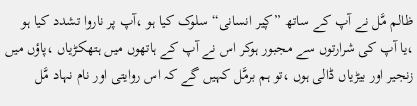ظالم مَّل نے آپ کے ساتھ ”ؼیر انسانی“ سلوک کیا ہو ،آپ پر ناروا تشدد کیا ہو ،یا آپ کی شرارتوں سے مجبور ہوکر اس نے آپ کے ہاتھوں میں ہتھکڑیاں ،پاؤں میں زنجیر اور بیڑیاں ڈالی ہوں ،تو ہم برمَّل کہیں گے کہ اس روایتی اور نام نہاد مَّل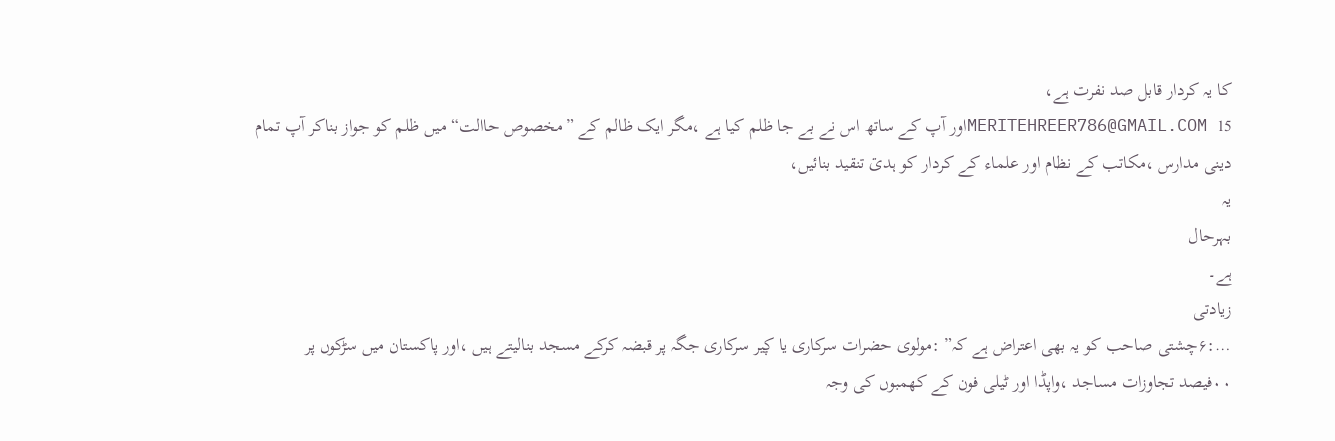کا یہ کردار قابل صد نفرت ہے،
MERITEHREER786@GMAIL.COM 15اور آپ کے ساتھ اس نے بے جا ظلم کیا ہے ،مگر ایک ظالم کے ”مخصوص حاالت“ میں ظلم کو جواز بناکر آپ تمام دینی مدارس ،مکاتب کے نظام اور علماء کے کردار کو ہدؾ تنقید بنائیں،
یہ
بہرحال
ہے۔
زیادتی
…:۶چشتی صاحب کو یہ بھی اعتراض ہے کہ” :مولوی حضرات سرکاری یا ؼیر سرکاری جگہ پر قبضہ کرکے مسجد بنالیتے ہیں ،اور پاکستان میں سڑکوں پر ۰۰فیصد تجاوزات مساجد ،واپڈا اور ٹیلی فون کے کھمبوں کی وجہ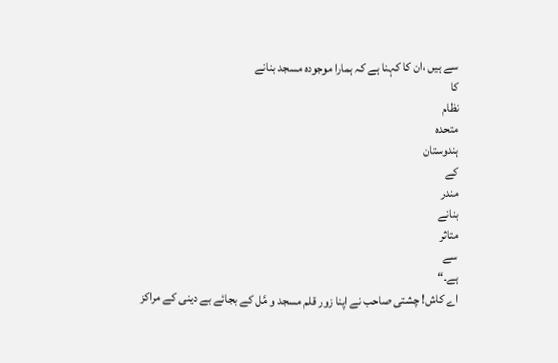سے ہیں ،ان کا کہنا ہے کہ ہمارا موجودہ مسجد بنانے
کا
نظام
متحدہ
ہندوستان
کے
مندر
بنانے
متاثر
سے
ہے۔“
اے کاش! چشتی صاحب نے اپنا زور قلم مسجد و مَّل کے بجائے بے دینی کے مراکز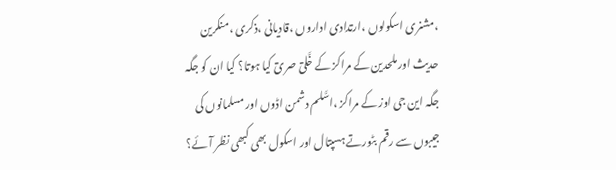،مشنری اسکولوں ،ارتدادی اداروں ،قادیانی ،ذکری ،منکرین حدیث اور ملحدین کے مراکز کے خَّلؾ صرؾ کیا ہوتا؟ کیا ان کو جگہ جگہ این جی اوز کے مراکز ،اسَّلم دشمن اڈوں اور مسلمانوں کی جیبوں سے رقم بٹورتے ہسپتال اور اسکول بھی کبھی نظر آئے؟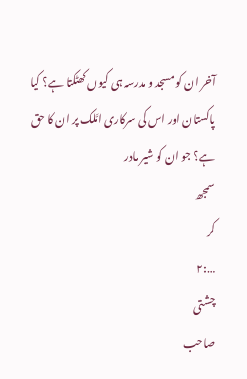آخر ان کو مسجد و مدرسہ ہی کیوں کھٹکتا ہے؟ کیا پاکستان اور اس کی سرکاری امَّلک پر ان کا حق ہے؟ جو ان کو شیر مادر
سمجھ
کر
…:۲
چشتی
صاحب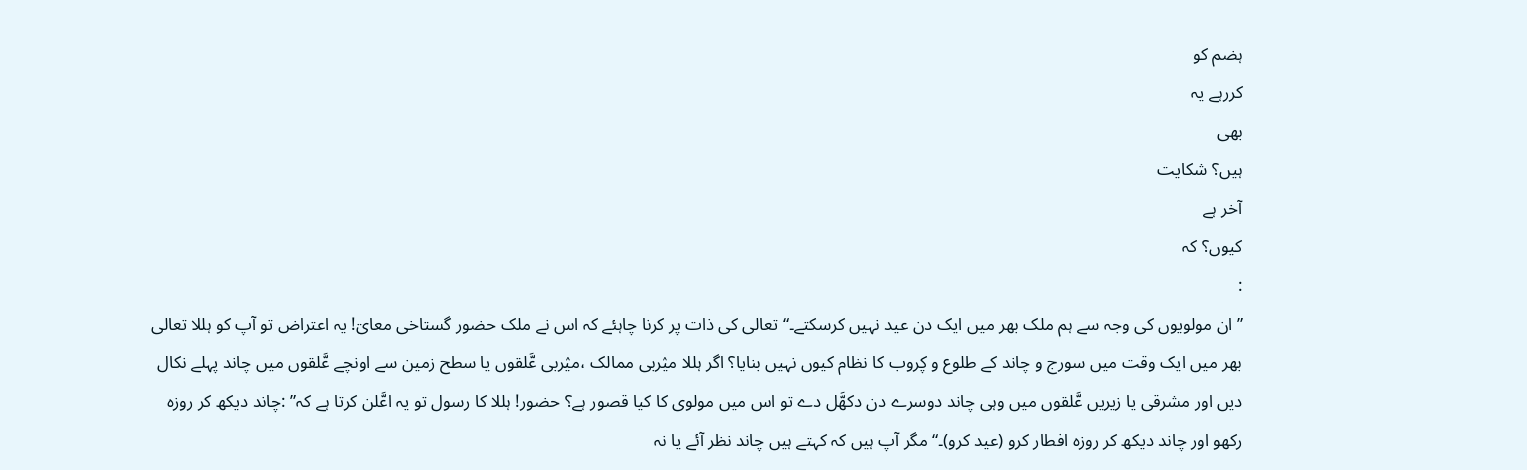ہضم کو
کررہے یہ
بھی
ہیں؟ شکایت
آخر ہے
کیوں؟ کہ
:
” ان مولویوں کی وجہ سے ہم ملک بھر میں ایک دن عید نہیں کرسکتے۔“ تعالی کی ذات پر کرنا چاہئے کہ اس نے ملک حضور گستاخی معاؾ! یہ اعتراض تو آپ کو ہللا تعالی بھر میں ایک وقت میں سورج و چاند کے طلوع و ؼروب کا نظام کیوں نہیں بنایا؟ اگر ہللا مؽربی ممالک ،مؽربی عَّلقوں یا سطح زمین سے اونچے عَّلقوں میں چاند پہلے نکال دیں اور مشرقی یا زیریں عَّلقوں میں وہی چاند دوسرے دن دکھَّل دے تو اس میں مولوی کا کیا قصور ہے؟ حضور! ہللا کا رسول تو یہ اعَّلن کرتا ہے کہ” :چاند دیکھ کر روزہ رکھو اور چاند دیکھ کر روزہ افطار کرو (عید کرو)۔“ مگر آپ ہیں کہ کہتے ہیں چاند نظر آئے یا نہ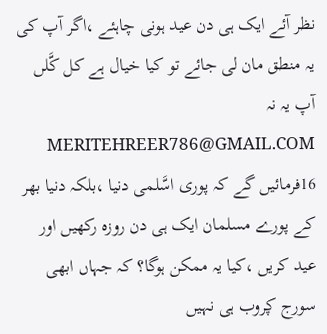نظر آئے ایک ہی دن عید ہونی چاہئے ،اگر آپ کی یہ منطق مان لی جائے تو کیا خیال ہے کل کَّلں آپ یہ نہ
MERITEHREER786@GMAIL.COM 16فرمائیں گے کہ پوری اسَّلمی دنیا ،بلکہ دنیا بھر کے پورے مسلمان ایک ہی دن روزہ رکھیں اور عید کریں ،کیا یہ ممکن ہوگا؟ کہ جہاں ابھی سورج ؼروب ہی نہیں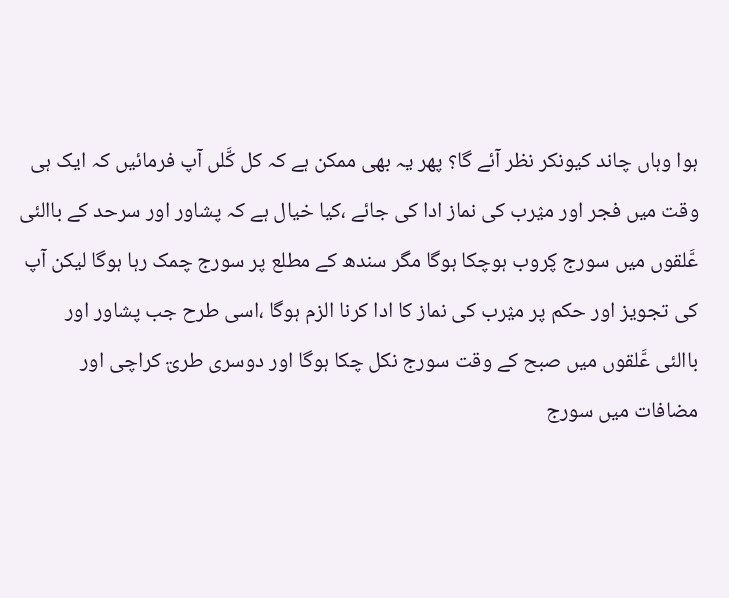ہوا وہاں چاند کیونکر نظر آئے گا؟ پھر یہ بھی ممکن ہے کہ کل کَّلں آپ فرمائیں کہ ایک ہی وقت میں فجر اور مؽرب کی نماز ادا کی جائے ،کیا خیال ہے کہ پشاور اور سرحد کے باالئی عَّلقوں میں سورج ؼروب ہوچکا ہوگا مگر سندھ کے مطلع پر سورج چمک رہا ہوگا لیکن آپ کی تجویز اور حکم پر مؽرب کی نماز کا ادا کرنا الزم ہوگا ،اسی طرح جب پشاور اور باالئی عَّلقوں میں صبح کے وقت سورج نکل چکا ہوگا اور دوسری طرؾ کراچی اور مضافات میں سورج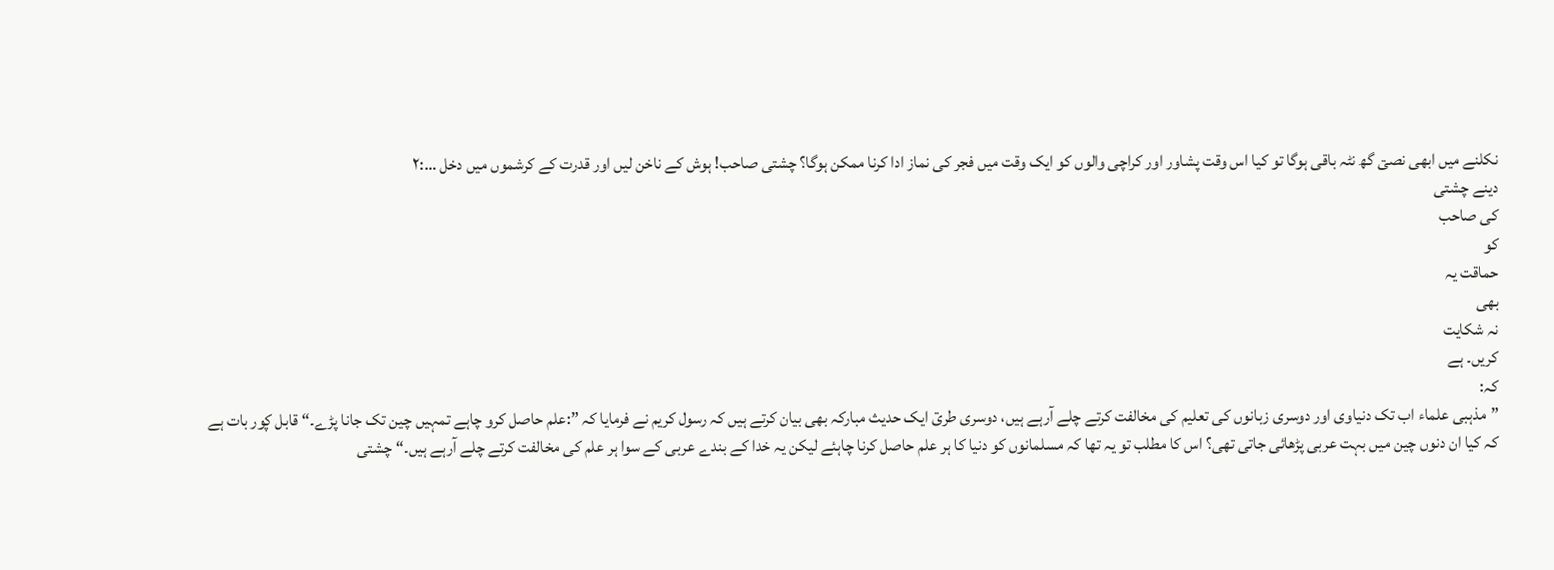نکلنے میں ابھی نصؾ گھ نٹہ باقی ہوگا تو کیا اس وقت پشاور اور کراچی والوں کو ایک وقت میں فجر کی نماز ادا کرنا ممکن ہوگا؟ چشتی صاحب! ہوش کے ناخن لیں اور قدرت کے کرشموں میں دخل …:۲
دینے چشتی
کی صاحب
کو
حماقت یہ
بھی
نہ شکایت
کریں۔ ہے
کہ:
”مذہبی علماء اب تک دنیاوی اور دوسری زبانوں کی تعلیم کی مخالفت کرتے چلے آرہے ہیں، دوسری طرؾ ایک حدیث مبارکہ بھی بیان کرتے ہیں کہ رسول کریم نے فرمایا کہ ”:علم حاصل کرو چاہے تمہیں چین تک جانا پڑے۔“ قابل ؼور بات ہے کہ کیا ان دنوں چین میں بہت عربی پڑھائی جاتی تھی؟ اس کا مطلب تو یہ تھا کہ مسلمانوں کو دنیا کا ہر علم حاصل کرنا چاہئے لیکن یہ خدا کے بندے عربی کے سوا ہر علم کی مخالفت کرتے چلے آرہے ہیں۔“ چشتی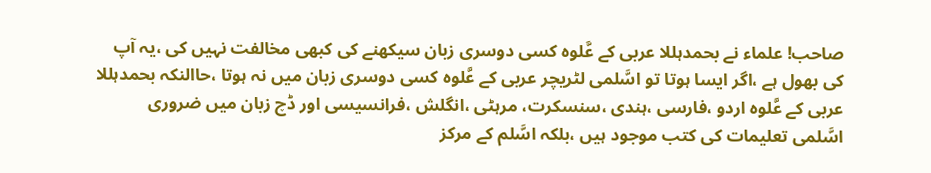صاحب! علماء نے بحمدہللا عربی کے عَّلوہ کسی دوسری زبان سیکھنے کی کبھی مخالفت نہیں کی ،یہ آپ کی بھول ہے ،اگر ایسا ہوتا تو اسَّلمی لٹریچر عربی کے عَّلوہ کسی دوسری زبان میں نہ ہوتا ،حاالنکہ بحمدہللا عربی کے عَّلوہ اردو ،فارسی ،ہندی ،سنسکرت، مرہٹی ،انگلش ،فرانسیسی اور ڈچ زبان میں ضروری اسَّلمی تعلیمات کی کتب موجود ہیں ،بلکہ اسَّلم کے مرکز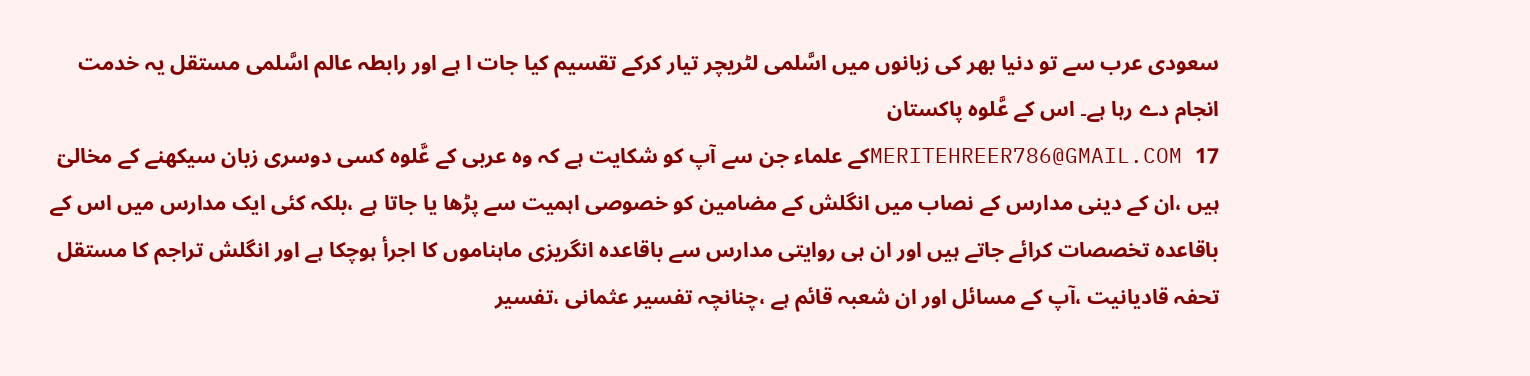سعودی عرب سے تو دنیا بھر کی زبانوں میں اسَّلمی لٹریچر تیار کرکے تقسیم کیا جات ا ہے اور رابطہ عالم اسَّلمی مستقل یہ خدمت انجام دے رہا ہے۔ اس کے عَّلوہ پاکستان
MERITEHREER786@GMAIL.COM 17کے علماء جن سے آپ کو شکایت ہے کہ وہ عربی کے عَّلوہ کسی دوسری زبان سیکھنے کے مخالؾ ہیں ،ان کے دینی مدارس کے نصاب میں انگلش کے مضامین کو خصوصی اہمیت سے پڑھا یا جاتا ہے ،بلکہ کئی ایک مدارس میں اس کے باقاعدہ تخصصات کرائے جاتے ہیں اور ان ہی روایتی مدارس سے باقاعدہ انگریزی ماہناموں کا اجرأ ہوچکا ہے اور انگلش تراجم کا مستقل تحفہ قادیانیت ،آپ کے مسائل اور ان شعبہ قائم ہے ،چنانچہ تفسیر عثمانی ،تفسیر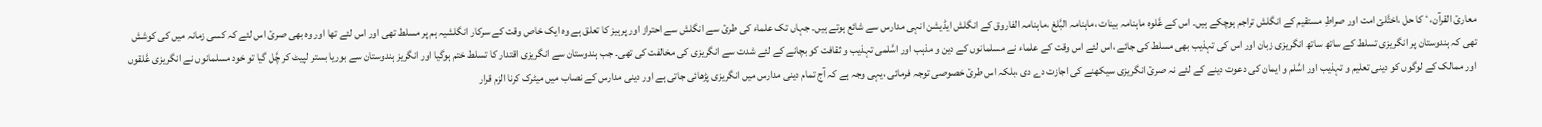معارؾ القرآن، ٴ کا حل ،اختَّلؾ امت اور صراطِ مستقیم کے انگلش تراجم ہوچکے ہیں۔ اس کے عَّلوہ ماہنامہ بینات ،ماہنامہ البَّلغ ،ماہنامہ الفاروق کے انگلش ایڈیشن انہی مدارس سے شائع ہوتے ہیں۔ جہاں تک علماء کی طرؾ سے انگلش سے احتراز اور پرہیز کا تعلق ہے وہ ایک خاص وقت کے سرکار انگلشیہ ہم پر مسلط تھی اور اس لئے تھا اور وہ بھی صرؾ اس لئے کہ کسی زمانہ میں کی کوشش تھی کہ ہندوستان پر انگریزی تسلط کے ساتھ ساتھ انگریزی زبان اور اس کی تہذیب بھی مسلط کی جائے ،اس لئے اس وقت کے علماء نے مسلمانوں کے دین و مذہب اور اسَّلمی تہذیب و ثقافت کو بچانے کے لئے شدت سے انگریزی کی مخالفت کی تھی۔ جب ہندوستان سے انگریزی اقتدار کا تسلط ختم ہوگیا اور انگریز ہندوستان سے بوریا بستر لپیٹ کر چَّل گیا تو خود مسلمانوں نے انگریزی عَّلقوں اور ممالک کے لوگوں کو دینی تعلیم و تہذیب اور اسَّلم و ایمان کی دعوت دینے کے لئے نہ صرؾ انگریزی سیکھنے کی اجازت دے دی ،بلکہ اس طرؾ خصوصی توجہ فرمائی ،یہی وجہ ہے کہ آج تمام دینی مدارس میں انگریزی پڑھائی جاتی ہے اور دینی مدارس کے نصاب میں میٹرک کرنا الزم قرار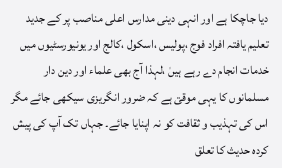دیا جاچکا ہے اور انہی دینی مدارس اعلی مناصب پر کے جدید تعلیم یافتہ افراد فوج ،پولیس ،اسکول ،کالج اور یونیورسٹیوں میں خدمات انجام دے رہے ہیںٰ ،لہذا آج بھی علماء اور دین دار مسلمانوں کا یہی موقؾ ہے کہ ضرور انگریزی سیکھی جائے مگر اس کی تہذیب و ثقافت کو نہ اپنایا جائے۔ جہاں تک آپ کی پیش کردہ حدیث کا تعلق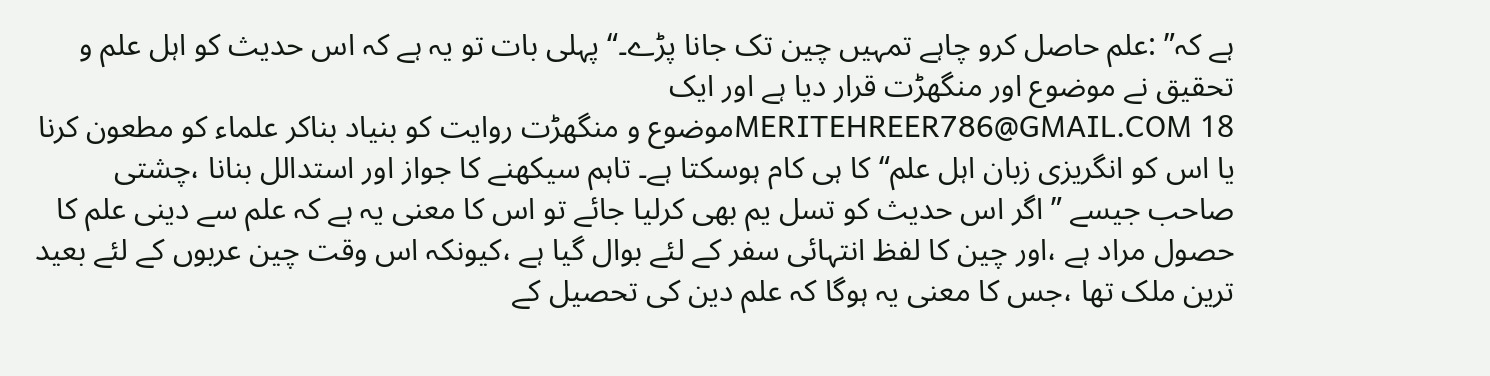ہے کہ” :علم حاصل کرو چاہے تمہیں چین تک جانا پڑے۔“ پہلی بات تو یہ ہے کہ اس حدیث کو اہل علم و تحقیق نے موضوع اور منگھڑت قرار دیا ہے اور ایک
MERITEHREER786@GMAIL.COM 18موضوع و منگھڑت روایت کو بنیاد بناکر علماء کو مطعون کرنا یا اس کو انگریزی زبان اہل علم“ کا ہی کام ہوسکتا ہے۔ تاہم سیکھنے کا جواز اور استدالل بنانا ،چشتی صاحب جیسے ” اگر اس حدیث کو تسل یم بھی کرلیا جائے تو اس کا معنی یہ ہے کہ علم سے دینی علم کا حصول مراد ہے ،اور چین کا لفظ انتہائی سفر کے لئے بوال گیا ہے ،کیونکہ اس وقت چین عربوں کے لئے بعید ترین ملک تھا ،جس کا معنی یہ ہوگا کہ علم دین کی تحصیل کے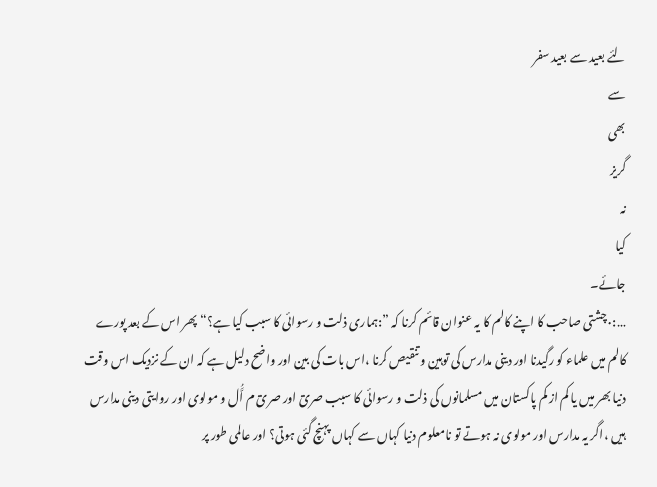لئے بعید سے بعید سفر
سے
بھی
گریز
نہ
کیا
جائے۔
…:۰چشتی صاحب کا اپنے کالم کا یہ عنوان قائم کرنا کہ ”:ہماری ذلت و رسوائی کا سبب کیا ہے؟“ پھر اس کے بعد پورے کالم میں علماء کو رگیدنا اور دینی مدارس کی توہین و تنقیص کرنا ،اس بات کی بین اور واضح دلیل ہے کہ ان کے نزدیک اس وقت دنیا بھر میں یا کم از کم پاکستان میں مسلمانوں کی ذلت و رسوائی کا سبب صرؾ اور صرؾ م اَُّل و مولوی اور روایتی دینی مدارس ہیں ،اگر یہ مدارس اور مولوی نہ ہوتے تو نامعلوم دنیا کہاں سے کہاں پہنچ گئی ہوتی؟ اور عالمی طور پر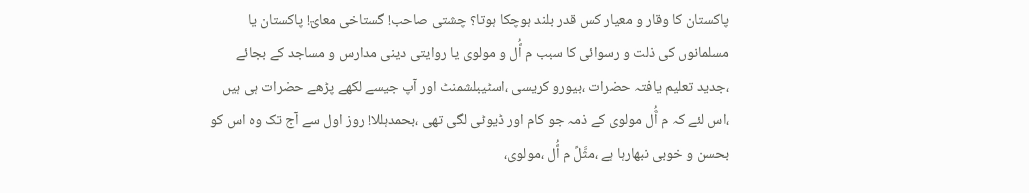پاکستان کا وقار و معیار کس قدر بلند ہوچکا ہوتا؟ چشتی صاحب! گستاخی معاؾ! پاکستان یا مسلمانوں کی ذلت و رسوائی کا سبب م اَُّل و مولوی یا روایتی دینی مدارس و مساجد کے بجائے ،جدید تعلیم یافتہ حضرات ،بیورو کریسی ،اسٹیبلشمنٹ اور آپ جیسے لکھے پڑھے حضرات ہی ہیں ،اس لئے کہ م اَُّل مولوی کے ذمہ جو کام اور ڈیوٹی لگی تھی ،بحمدہللا! روز اول سے آج تک وہ اس کو بحسن و خوبی نبھارہا ہے ،مثَّلً م اَُّل ،مولوی،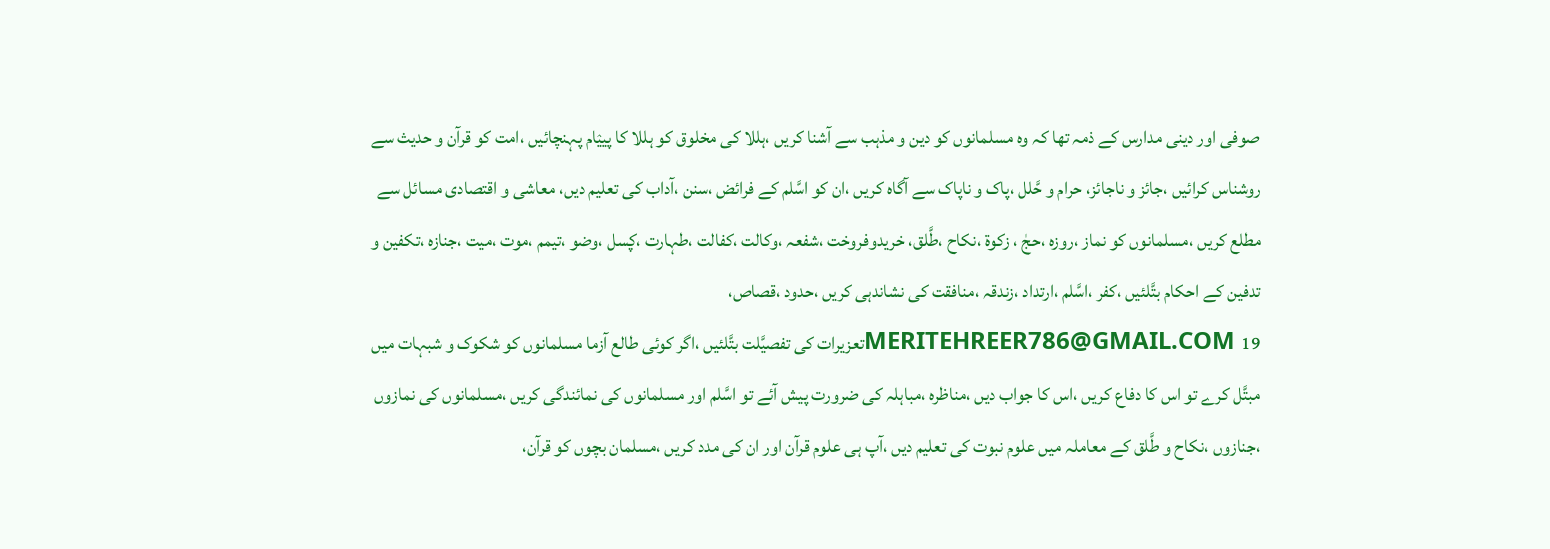صوفی اور دینی مدارس کے ذمہ تھا کہ وہ مسلمانوں کو دین و مذہب سے آشنا کریں ،ہللا کی مخلوق کو ہللا کا پیؽام پہنچائیں ،امت کو قرآن و حدیث سے روشناس کرائیں ،جائز و ناجائز، حرام و حَّلل ،پاک و ناپاک سے آگاہ کریں ،ان کو اسَّلم کے فرائض ،سنن ،آداب کی تعلیم دیں، معاشی و اقتصادی مسائل سے مطلع کریں ،مسلمانوں کو نماز ،روزہ ،حجٰ ، زکوة ،نکاح ،طَّلق، خریدوفروخت ،شفعہ ،وکالت ،کفالت ،طہارت ،ؼسل ،وضو ،تیمم ،موت ،میت ،جنازہ ،تکفین و تدفین کے احکام بتَّلئیں ،کفر ،اسَّلم ،ارتداد ،زندقہ ،منافقت کی نشاندہی کریں ،حدود ،قصاص،
MERITEHREER786@GMAIL.COM 19تعزیرات کی تفصیَّلت بتَّلئیں ،اگر کوئی طالع آزما مسلمانوں کو شکوک و شبہات میں مبتَّل کرے تو اس کا دفاع کریں ،اس کا جواب دیں ،مناظرہ ،مباہلہ کی ضرورت پیش آئے تو اسَّلم اور مسلمانوں کی نمائندگی کریں ،مسلمانوں کی نمازوں ،جنازوں ،نکاح و طَّلق کے معاملہ میں علوم نبوت کی تعلیم دیں ،آپ ہی علوم قرآن اور ان کی مدد کریں ،مسلمان بچوں کو قرآن،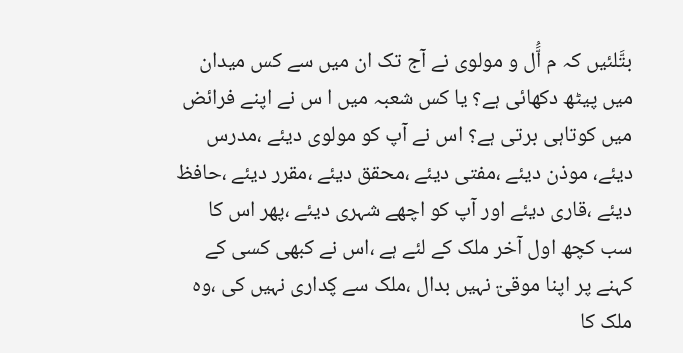بتَّلئیں کہ م اَُّل و مولوی نے آج تک ان میں سے کس میدان میں پیٹھ دکھائی ہے؟ یا کس شعبہ میں ا س نے اپنے فرائض میں کوتاہی برتی ہے؟ اس نے آپ کو مولوی دیئے ،مدرس دیئے، موذن دیئے ،مفتی دیئے ،محقق دیئے ،مقرر دیئے ،حافظ دیئے ،قاری دیئے اور آپ کو اچھے شہری دیئے ،پھر اس کا سب کچھ اول آخر ملک کے لئے ہے ،اس نے کبھی کسی کے کہنے پر اپنا موقؾ نہیں بدال ،ملک سے ؼداری نہیں کی ،وہ ملک کا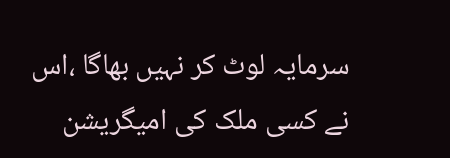سرمایہ لوٹ کر نہیں بھاگا ،اس نے کسی ملک کی امیگریشن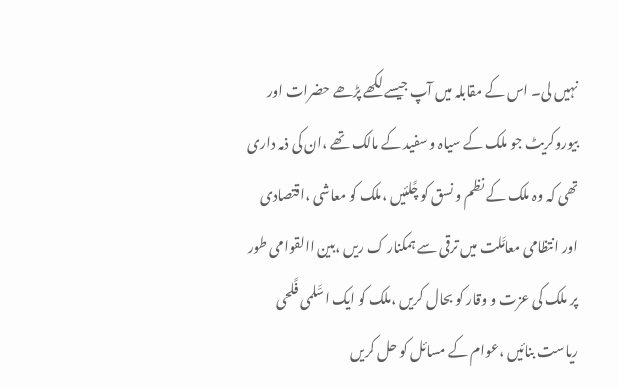نہیں لی۔ اس کے مقابلہ میں آپ جیسے لکھے پڑھے حضرات اور بیوروکریٹ جو ملک کے سیاہ و سفید کے مالک تھے ،ان کی ذمہ داری تھی کہ وہ ملک کے نظم و نسق کو چَّلئیں ،ملک کو معاشی ،اقتصادی اور انتظامی معامَّلت میں ترقی سے ہمکنار ک ریں ،بین االقوامی طور پر ملک کی عزت و وقار کو بحال کریں ،ملک کو ایک اسَّلمی فَّلحی ریاست بنائیں ،عوام کے مسائل کو حل کریں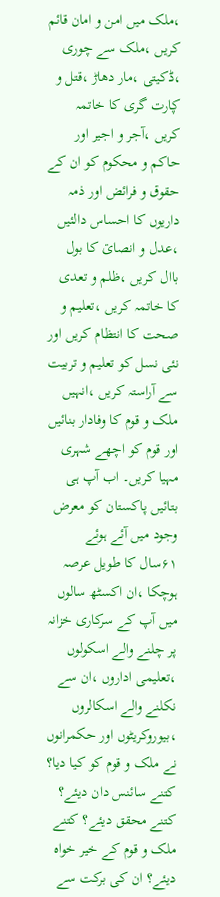،ملک میں امن و امان قائم کریں ،ملک سے چوری ،ڈکیتی ،مار دھاڑ ،قتل و ؼارت گری کا خاتمہ کریں ،آجر و اجیر اور حاکم و محکوم کو ان کے حقوق و فرائض اور ذمہ داریوں کا احساس دالئیں ،عدل و انصاؾ کا بول باال کریں ،ظلم و تعدی کا خاتمہ کریں ،تعلیم و صحت کا انتظام کریں اور نئی نسل کو تعلیم و تربیت سے آراستہ کریں ،انہیں ملک و قوم کا وفادار بنائیں اور قوم کو اچھے شہری مہیا کریں۔ اب آپ ہی بتائیں پاکستان کو معرض وجود میں آئے ہوئے ۶۱سال کا طویل عرصہ ہوچکا ،ان اکسٹھ سالوں میں آپ کے سرکاری خزانہ پر چلنے والے اسکولوں ،تعلیمی اداروں ،ان سے نکلنے والے اسکالروں ،بیوروکریٹوں اور حکمرانوں نے ملک و قوم کو کیا دیا؟ کتنے سائنس دان دیئے؟ کتنے محقق دیئے؟ کتنے ملک و قوم کے خیر خواہ دیئے؟ ان کی برکت سے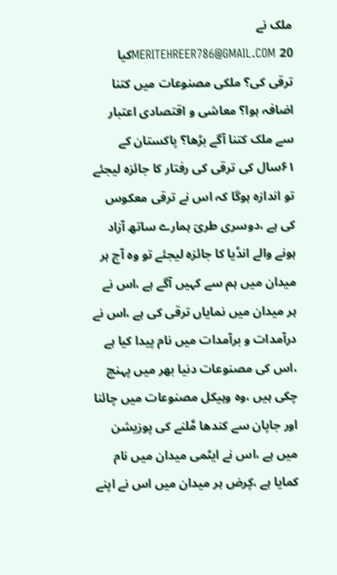ملک نے
MERITEHREER786@GMAIL.COM 20کیا ترقی کی؟ ملکی مصنوعات میں کتنا اضافہ ہوا؟ معاشی و اقتصادی اعتبار سے ملک کتنا آگے بڑھا؟ پاکستان کے ۶۱سال کی ترقی کی رفتار کا جائزہ لیجئے تو اندازہ ہوگا کہ اس نے ترقی معکوس کی ہے ،دوسری طرؾ ہمارے ساتھ آزاد ہونے والے انڈیا کا جائزہ لیجئے تو وہ آج ہر میدان میں ہم سے کہیں آگے ہے ،اس نے ہر میدان میں نمایاں ترقی کی ہے ،اس نے درآمدات و برآمدات میں نام پیدا کیا ہے ،اس کی مصنوعات دنیا بھر میں پہنچ چکی ہیں ،وہ وہیکل مصنوعات میں چائنا اور جاپان سے کندھا مَّلنے کی پوزیشن میں ہے ،اس نے ایٹمی میدان میں نام کمایا ہے ،ؼرض ہر میدان میں اس نے اپنے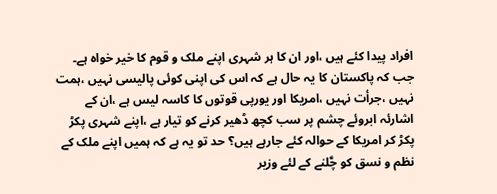افراد پیدا کئے ہیں ،اور ان کا ہر شہری اپنے ملک و قوم کا خیر خواہ ہے۔ جب کہ پاکستان کا یہ حال ہے کہ اس کی اپنی کوئی پالیسی نہیں ،ہمت نہیں ،جرأت نہیں ،امریکا اور یورپی قوتوں کا کاسہ لیس ہے ،ان کے اشارئہ ابروئے چشم پر سب کچھ ڈھیر کرنے کو تیار ہے ،اپنے شہری پکڑ پکڑ کر امریکا کے حوالہ کئے جارہے ہیں؟ حد تو یہ ہے کہ ہمیں اپنے ملک کے نظم و نسق کو چَّلنے کے لئے وزیر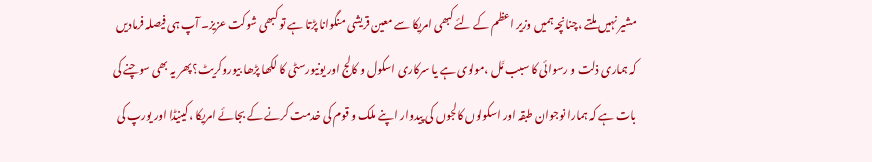مشیر نہیں ملتے ،چنانچہ ہمیں وزیر اعظم کے لئے کبھی امریکا سے معین قریشی منگوانا پڑتا ہے تو کبھی شوکت عزیز۔ آپ ہی فیصلہ فرمادیں کہ ہماری ذلت و رسوائی کا سبب مَّل ،مولوی ہے یا سرکاری اسکول و کالج اور یونیورسٹی کا لکھا پڑھا بیوروکریٹ؟ پھر یہ بھی سوچنے کی بات ہے کہ ہمارا نوجوان طبقہ اور اسکولوں کالجوں کی پیدوار اپنے ملک و قوم کی خدمت کرنے کے بجائے امریکا ،کینیڈا اور یورپ کی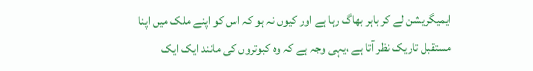ایمیگریشن لے کر باہر بھاگ رہا ہے اور کیوں نہ ہو کہ اس کو اپنے ملک میں اپنا مستقبل تاریک نظر آتا ہے ،یہی وجہ ہے کہ وہ کبوتروں کی مانند ایک ایک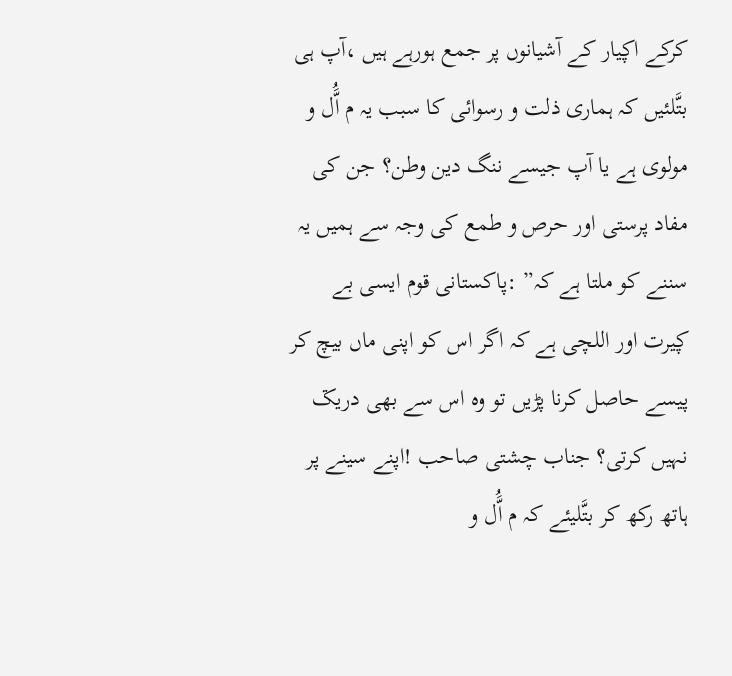کرکے اؼیار کے آشیانوں پر جمع ہورہے ہیں ،آپ ہی بتَّلئیں کہ ہماری ذلت و رسوائی کا سبب یہ م اَُّل و مولوی ہے یا آپ جیسے ننگ دین وطن؟ جن کی مفاد پرستی اور حرص و طمع کی وجہ سے ہمیں یہ سننے کو ملتا ہے کہ” :پاکستانی قوم ایسی بے ؼیرت اور اللچی ہے کہ اگر اس کو اپنی ماں بیچ کر پیسے حاصل کرنا پڑیں تو وہ اس سے بھی دریػ نہیں کرتی؟ جناب چشتی صاحب !اپنے سینے پر ہاتھ رکھ کر بتَّلیئے کہ م اَُّل و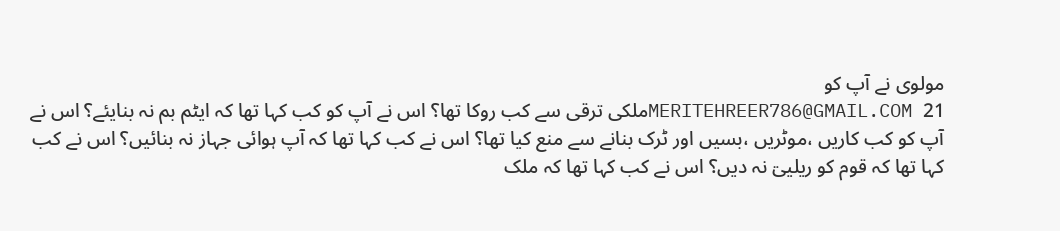مولوی نے آپ کو
MERITEHREER786@GMAIL.COM 21ملکی ترقی سے کب روکا تھا؟ اس نے آپ کو کب کہا تھا کہ ایٹم بم نہ بنایئے؟ اس نے آپ کو کب کاریں ،موٹریں ،بسیں اور ٹرک بنانے سے منع کیا تھا؟ اس نے کب کہا تھا کہ آپ ہوائی جہاز نہ بنائیں؟ اس نے کب کہا تھا کہ قوم کو ریلیؾ نہ دیں؟ اس نے کب کہا تھا کہ ملک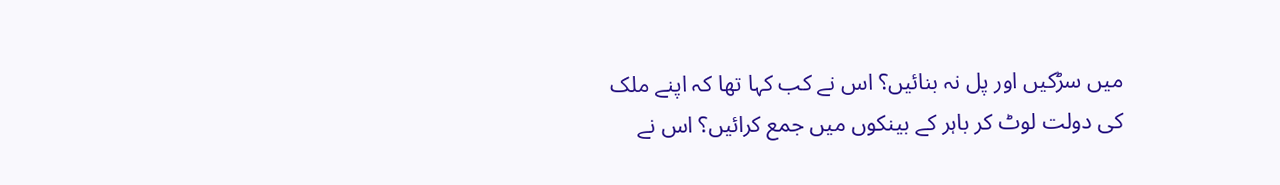میں سڑکیں اور پل نہ بنائیں؟ اس نے کب کہا تھا کہ اپنے ملک کی دولت لوٹ کر باہر کے بینکوں میں جمع کرائیں؟ اس نے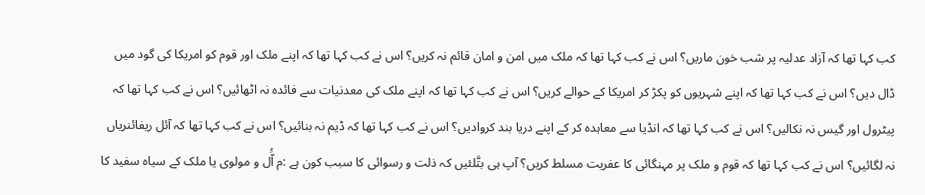کب کہا تھا کہ آزاد عدلیہ پر شب خون ماریں؟ اس نے کب کہا تھا کہ ملک میں امن و امان قائم نہ کریں؟ اس نے کب کہا تھا کہ اپنے ملک اور قوم کو امریکا کی گود میں ڈال دیں؟ اس نے کب کہا تھا کہ اپنے شہریوں کو پکڑ کر امریکا کے حوالے کریں؟ اس نے کب کہا تھا کہ اپنے ملک کی معدنیات سے فائدہ نہ اٹھائیں؟ اس نے کب کہا تھا کہ پیٹرول اور گیس نہ نکالیں؟ اس نے کب کہا تھا کہ انڈیا سے معاہدہ کر کے اپنے دریا بند کروادیں؟ اس نے کب کہا تھا کہ ڈیم نہ بنائیں؟ اس نے کب کہا تھا کہ آئل ریفائنریاں نہ لگائیں؟ اس نے کب کہا تھا کہ قوم و ملک پر مہنگائی کا عفریت مسلط کریں؟ آپ ہی بتَّلئیں کہ ذلت و رسوائی کا سبب کون ہے :م اَُّل و مولوی یا ملک کے سیاہ سفید کا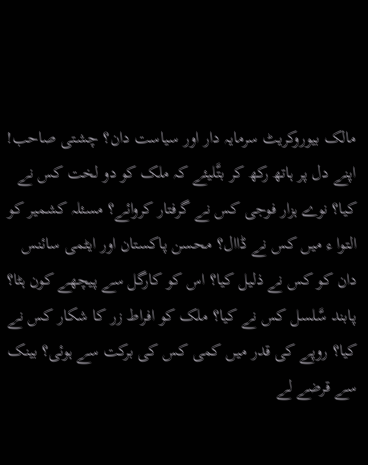مالک بیوروکریٹ سرمایہ دار اور سیاست دان؟ چشتی صاحب! اپنے دل پر ہاتھ رکھ کر بتَّلیئے کہ ملک کو دو لخت کس نے کیا؟ نوے ہزار فوجی کس نے گرفتار کروائے؟ مسئلہ کشمیر کو التوا ء میں کس نے ڈاال؟ محسن پاکستان اور ایٹمی سائنس دان کو کس نے ذلیل کیا؟ اس کو کارگل سے پیچھے کون ہٹا؟ پابند سَّلسل کس نے کیا؟ ملک کو افراط زر کا شکار کس نے کیا؟ روپے کی قدر میں کمی کس کی برکت سے ہوئی؟ بینک سے قرضے لے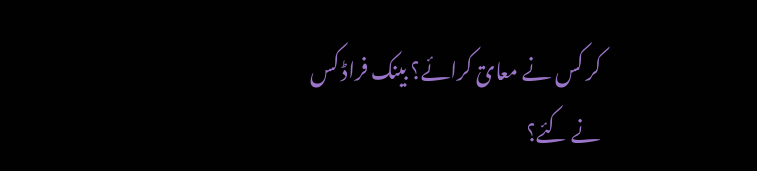کر کس نے معاؾ کرائے؟ بینک فراڈ کس نے کئے؟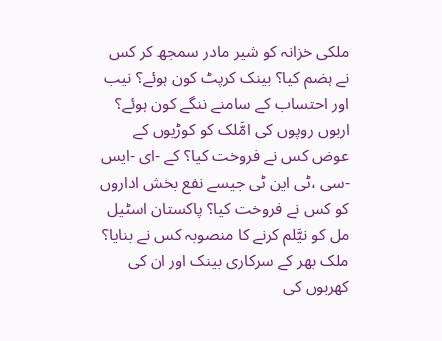ملکی خزانہ کو شیر مادر سمجھ کر کس نے ہضم کیا؟ بینک کرپٹ کون ہوئے؟ نیب اور احتساب کے سامنے ننگے کون ہوئے؟ اربوں روپوں کی امَّلک کو کوڑیوں کے عوض کس نے فروخت کیا؟ کے -ای -ایس -سی ،ٹی این ٹی جیسے نفع بخش اداروں کو کس نے فروخت کیا؟ پاکستان اسٹیل مل کو نیَّلم کرنے کا منصوبہ کس نے بنایا؟ ملک بھر کے سرکاری بینک اور ان کی کھربوں کی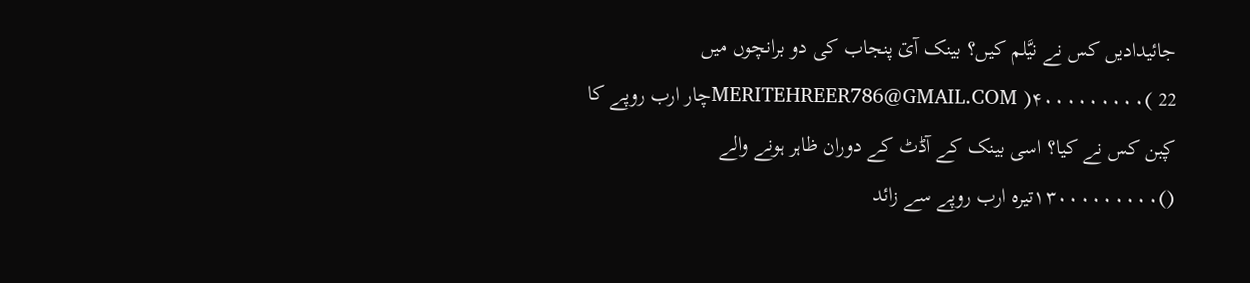جائیدادیں کس نے نیَّلم کیں؟ بینک آؾ پنجاب کی دو برانچوں میں
MERITEHREER786@GMAIL.COM )۴۰۰۰۰۰۰۰۰۰( 22چار ارب روپے کا ؼبن کس نے کیا؟ اسی بینک کے آڈٹ کے دوران ظاہر ہونے والے ()۱۳۰۰۰۰۰۰۰۰۰تیرہ ارب روپے سے زائد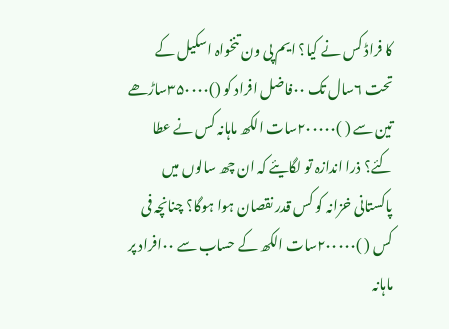کا فراڈ کس نے کیا؟ ایم پی ون تنخواہ اسکیل کے تحت ۶سال تک ۰۰فاضل افراد کو ()۳۵۰۰۰۰ساڑھے تین سے ( )۲۰۰۰۰۰سات الکھ ماہانہ کس نے عطا کئے؟ ذرا اندازہ تو لگایئے کہ ان چھ سالوں میں پاکستانی خزانہ کو کس قدر نقصان ہوا ہوگا؟ چنانچہ فی کس ( )۲۰۰۰۰۰سات الکھ کے حساب سے ۰۰افراد پر ماہانہ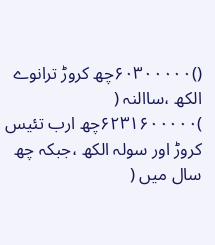()۶۰۳۰۰۰۰۰چھ کروڑ ترانوے الکھ ،ساالنہ ( )۶۲۳۱۶۰۰۰۰۰چھ ارب تئیس کروڑ اور سولہ الکھ ،جبکہ چھ سال میں (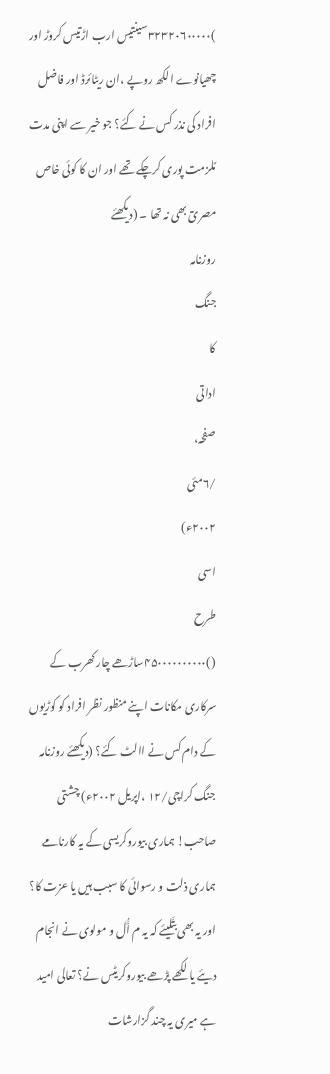)۳۲۳۲۰۶۰۰۰۰۰سینتیس ارب اڑتیس کروڑ اور چھیانوے الکھ روپے ،ان ریٹائرڈ اور فاضل افراد کی نذر کس نے کئے؟ جو خیر سے اپنی مدت مَّلزمت پوری کرچکے تھے اور ان کا کوئی خاص مصرؾ بھی نہ تھا ۔ (دیکھئے
روزنامہ
جنگ
کا
اداتی
صفحہ،
/۶مئی
۲۰۰۲ء)
اسی
طرح
()۴۵۰۰۰۰۰۰۰۰۰۰ساڑھے چار کھرب کے سرکاری مکانات اپنے منظور نظر افراد کو کوڑیوں کے دام کس نے االٹ کئے؟ (دیکھئے روزنامہ جنگ کراچی/۱۲ ،اپریل ۲۰۰۲ء) چشتی صاحب! ہماری بیوروکریسی کے یہ کارنامے ہماری ذلت و رسوائی کا سبب ہیں یا عزت کا؟ اور یہ بھی بتَّلیئے کہ یہ م اَُّل و مولوی نے انجام دیئے یا لکھے پڑھے بیوروکریٹس نے؟ تعالی امید ہے میری یہ چند گزارشات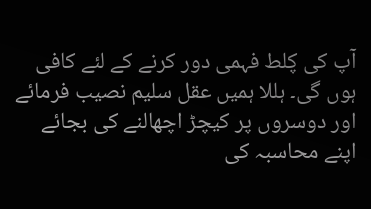آپ کی ؼلط فہمی دور کرنے کے لئے کافی ہوں گی۔ ہللا ہمیں عقل سلیم نصیب فرمائے اور دوسروں پر کیچڑ اچھالنے کی بجائے اپنے محاسبہ کی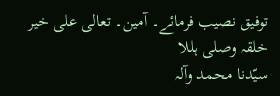توفیق نصیب فرمائے۔ آمین۔ تعالی علی خیر خلقہ وصلی ہللا
سیّدنا محمد وآلہ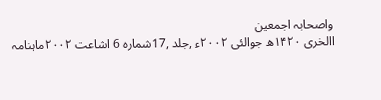واصحابہ اجمعین
االخری ۱۴۲۰ھ جوالئی ۲۰۰۲ء ,جلد ,17شمارہ 6 اشاعت ۲۰۰۲ماہنامہ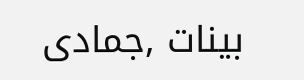بینات ,جمادی